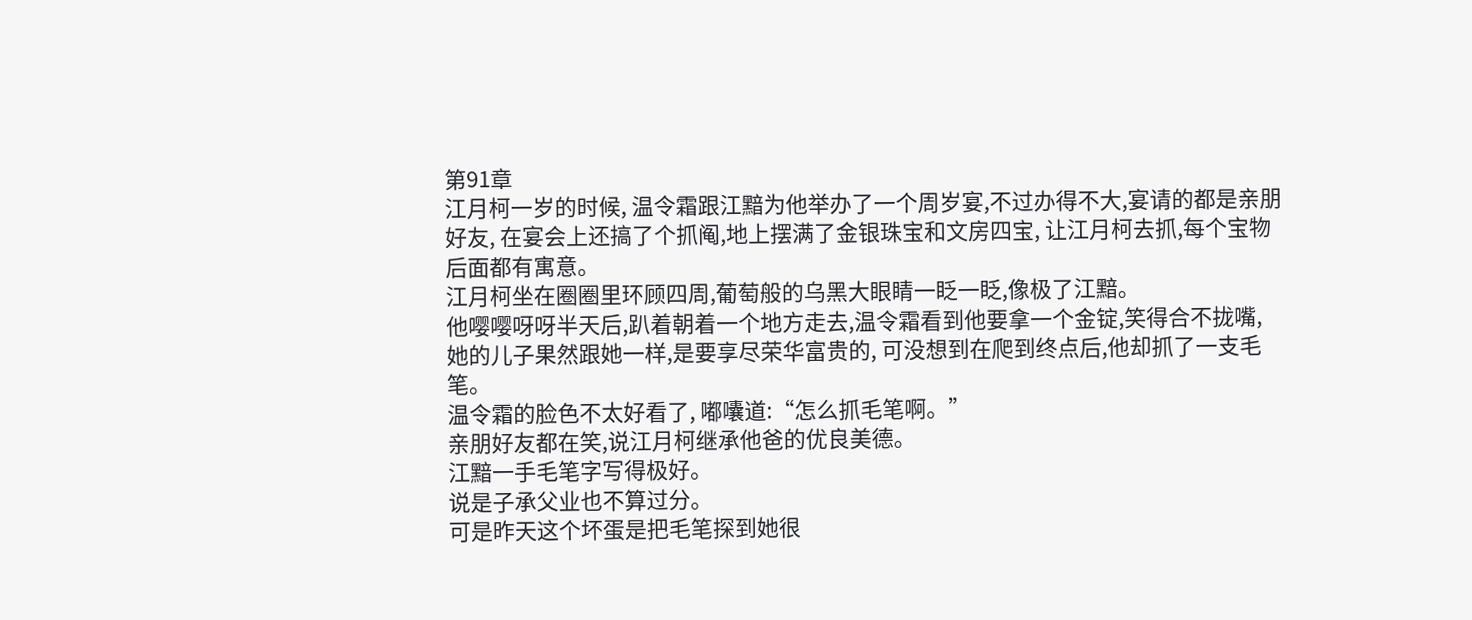第91章
江月柯一岁的时候, 温令霜跟江黯为他举办了一个周岁宴,不过办得不大,宴请的都是亲朋好友, 在宴会上还搞了个抓阄,地上摆满了金银珠宝和文房四宝, 让江月柯去抓,每个宝物后面都有寓意。
江月柯坐在圈圈里环顾四周,葡萄般的乌黑大眼睛一眨一眨,像极了江黯。
他嘤嘤呀呀半天后,趴着朝着一个地方走去,温令霜看到他要拿一个金锭,笑得合不拢嘴, 她的儿子果然跟她一样,是要享尽荣华富贵的, 可没想到在爬到终点后,他却抓了一支毛笔。
温令霜的脸色不太好看了, 嘟囔道:“怎么抓毛笔啊。”
亲朋好友都在笑,说江月柯继承他爸的优良美德。
江黯一手毛笔字写得极好。
说是子承父业也不算过分。
可是昨天这个坏蛋是把毛笔探到她很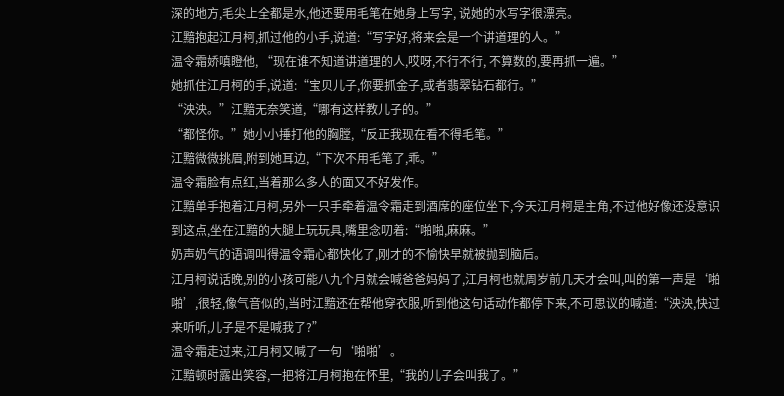深的地方,毛尖上全都是水,他还要用毛笔在她身上写字, 说她的水写字很漂亮。
江黯抱起江月柯,抓过他的小手,说道:“写字好,将来会是一个讲道理的人。”
温令霜娇嗔瞪他, “现在谁不知道讲道理的人,哎呀,不行不行, 不算数的,要再抓一遍。”
她抓住江月柯的手,说道:“宝贝儿子,你要抓金子,或者翡翠钻石都行。”
“泱泱。”江黯无奈笑道,“哪有这样教儿子的。”
“都怪你。”她小小捶打他的胸膛,“反正我现在看不得毛笔。”
江黯微微挑眉,附到她耳边,“下次不用毛笔了,乖。”
温令霜脸有点红,当着那么多人的面又不好发作。
江黯单手抱着江月柯,另外一只手牵着温令霜走到酒席的座位坐下,今天江月柯是主角,不过他好像还没意识到这点,坐在江黯的大腿上玩玩具,嘴里念叨着:“啪啪,麻麻。”
奶声奶气的语调叫得温令霜心都快化了,刚才的不愉快早就被抛到脑后。
江月柯说话晚,别的小孩可能八九个月就会喊爸爸妈妈了,江月柯也就周岁前几天才会叫,叫的第一声是‘啪啪’,很轻,像气音似的,当时江黯还在帮他穿衣服,听到他这句话动作都停下来,不可思议的喊道:“泱泱,快过来听听,儿子是不是喊我了?”
温令霜走过来,江月柯又喊了一句‘啪啪’。
江黯顿时露出笑容,一把将江月柯抱在怀里,“我的儿子会叫我了。”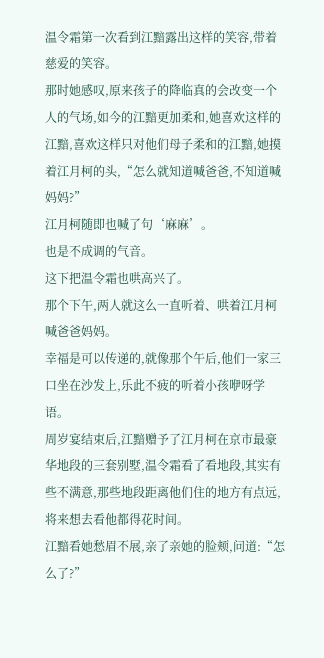温令霜第一次看到江黯露出这样的笑容,带着慈爱的笑容。
那时她感叹,原来孩子的降临真的会改变一个人的气场,如今的江黯更加柔和,她喜欢这样的江黯,喜欢这样只对他们母子柔和的江黯,她摸着江月柯的头,“怎么就知道喊爸爸,不知道喊妈妈?”
江月柯随即也喊了句‘麻麻’。
也是不成调的气音。
这下把温令霜也哄高兴了。
那个下午,两人就这么一直听着、哄着江月柯喊爸爸妈妈。
幸福是可以传递的,就像那个午后,他们一家三口坐在沙发上,乐此不疲的听着小孩咿呀学语。
周岁宴结束后,江黯赠予了江月柯在京市最豪华地段的三套别墅,温令霜看了看地段,其实有些不满意,那些地段距离他们住的地方有点远,将来想去看他都得花时间。
江黯看她愁眉不展,亲了亲她的脸颊,问道:“怎么了?”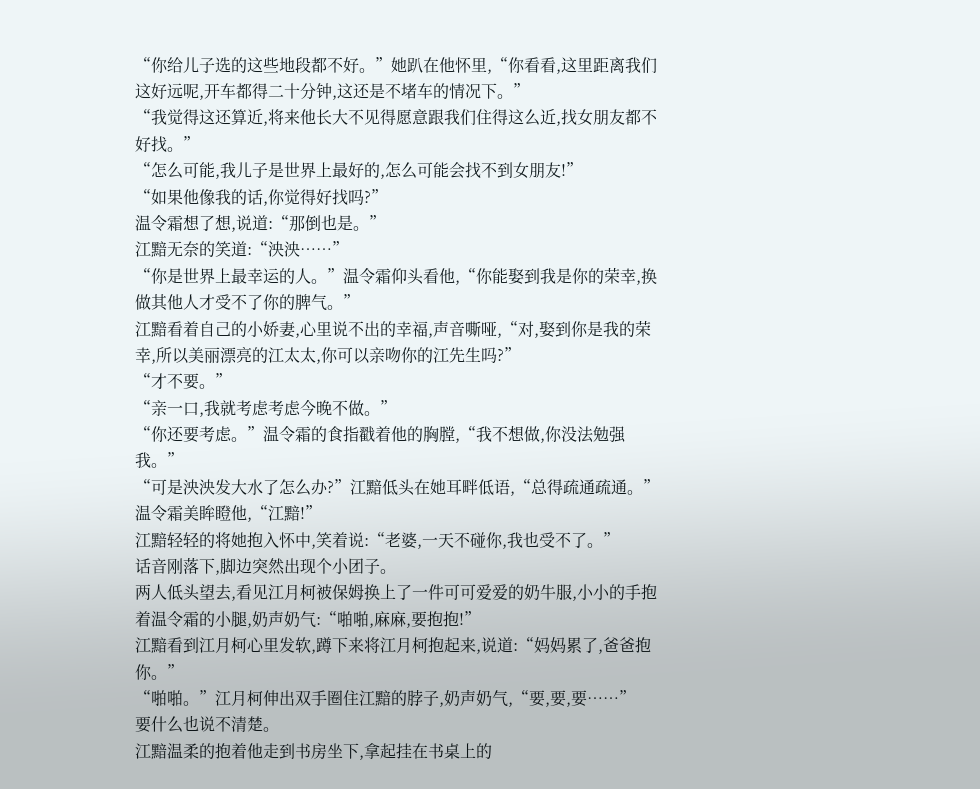“你给儿子选的这些地段都不好。”她趴在他怀里,“你看看,这里距离我们这好远呢,开车都得二十分钟,这还是不堵车的情况下。”
“我觉得这还算近,将来他长大不见得愿意跟我们住得这么近,找女朋友都不好找。”
“怎么可能,我儿子是世界上最好的,怎么可能会找不到女朋友!”
“如果他像我的话,你觉得好找吗?”
温令霜想了想,说道:“那倒也是。”
江黯无奈的笑道:“泱泱……”
“你是世界上最幸运的人。”温令霜仰头看他,“你能娶到我是你的荣幸,换做其他人才受不了你的脾气。”
江黯看着自己的小娇妻,心里说不出的幸福,声音嘶哑,“对,娶到你是我的荣幸,所以美丽漂亮的江太太,你可以亲吻你的江先生吗?”
“才不要。”
“亲一口,我就考虑考虑今晚不做。”
“你还要考虑。”温令霜的食指戳着他的胸膛,“我不想做,你没法勉强我。”
“可是泱泱发大水了怎么办?”江黯低头在她耳畔低语,“总得疏通疏通。”
温令霜美眸瞪他,“江黯!”
江黯轻轻的将她抱入怀中,笑着说:“老婆,一天不碰你,我也受不了。”
话音刚落下,脚边突然出现个小团子。
两人低头望去,看见江月柯被保姆换上了一件可可爱爱的奶牛服,小小的手抱着温令霜的小腿,奶声奶气:“啪啪,麻麻,要抱抱!”
江黯看到江月柯心里发软,蹲下来将江月柯抱起来,说道:“妈妈累了,爸爸抱你。”
“啪啪。”江月柯伸出双手圈住江黯的脖子,奶声奶气,“要,要,要……”
要什么也说不清楚。
江黯温柔的抱着他走到书房坐下,拿起挂在书桌上的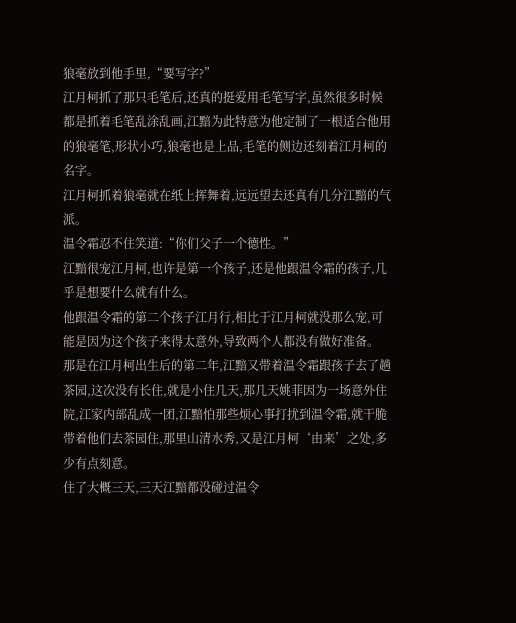狼毫放到他手里,“要写字?”
江月柯抓了那只毛笔后,还真的挺爱用毛笔写字,虽然很多时候都是抓着毛笔乱涂乱画,江黯为此特意为他定制了一根适合他用的狼毫笔,形状小巧,狼毫也是上品,毛笔的侧边还刻着江月柯的名字。
江月柯抓着狼毫就在纸上挥舞着,远远望去还真有几分江黯的气派。
温令霜忍不住笑道:“你们父子一个德性。”
江黯很宠江月柯,也许是第一个孩子,还是他跟温令霜的孩子,几乎是想要什么就有什么。
他跟温令霜的第二个孩子江月行,相比于江月柯就没那么宠,可能是因为这个孩子来得太意外,导致两个人都没有做好准备。
那是在江月柯出生后的第二年,江黯又带着温令霜跟孩子去了趟茶园,这次没有长住,就是小住几天,那几天姚菲因为一场意外住院,江家内部乱成一团,江黯怕那些烦心事打扰到温令霜,就干脆带着他们去茶园住,那里山清水秀,又是江月柯‘由来’之处,多少有点刻意。
住了大概三天,三天江黯都没碰过温令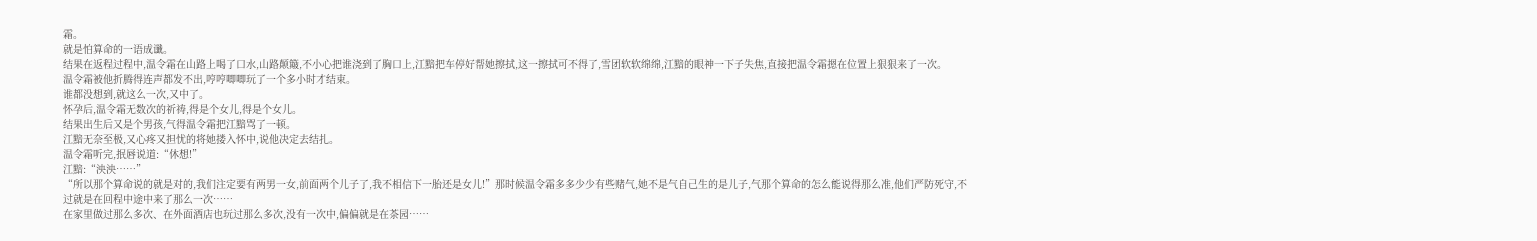霜。
就是怕算命的一语成谶。
结果在返程过程中,温令霜在山路上喝了口水,山路颠簸,不小心把谁浇到了胸口上,江黯把车停好帮她擦拭,这一擦拭可不得了,雪团软软绵绵,江黯的眼神一下子失焦,直接把温令霜摁在位置上狠狠来了一次。
温令霜被他折腾得连声都发不出,哼哼唧唧玩了一个多小时才结束。
谁都没想到,就这么一次,又中了。
怀孕后,温令霜无数次的祈祷,得是个女儿,得是个女儿。
结果出生后又是个男孩,气得温令霜把江黯骂了一顿。
江黯无奈至极,又心疼又担忧的将她搂入怀中,说他决定去结扎。
温令霜听完,抿唇说道:“休想!”
江黯:“泱泱……”
“所以那个算命说的就是对的,我们注定要有两男一女,前面两个儿子了,我不相信下一胎还是女儿!”那时候温令霜多多少少有些赌气,她不是气自己生的是儿子,气那个算命的怎么能说得那么准,他们严防死守,不过就是在回程中途中来了那么一次……
在家里做过那么多次、在外面酒店也玩过那么多次,没有一次中,偏偏就是在茶园……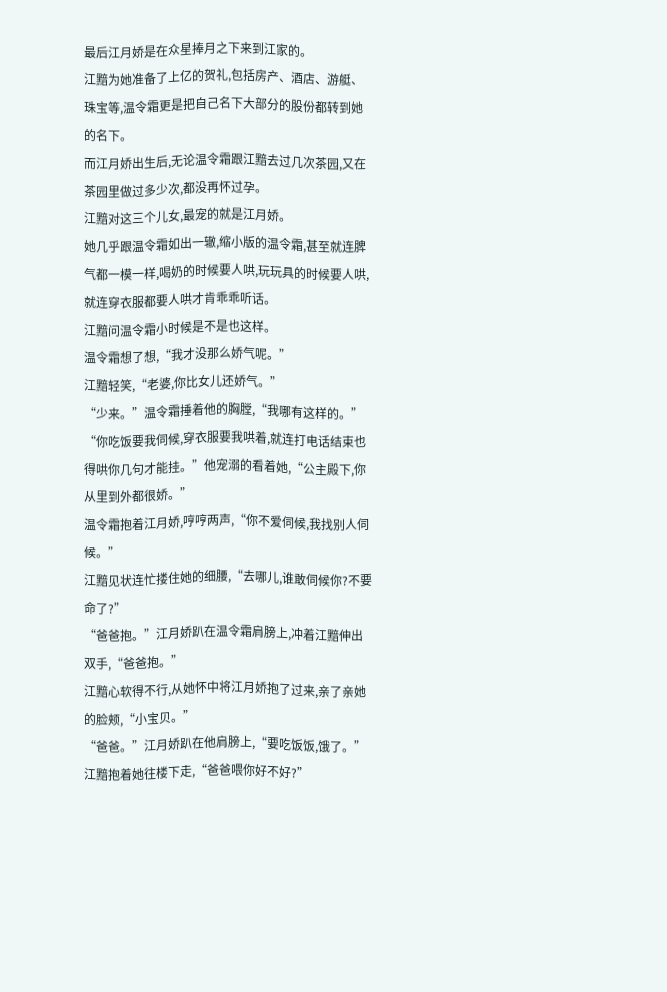最后江月娇是在众星捧月之下来到江家的。
江黯为她准备了上亿的贺礼,包括房产、酒店、游艇、珠宝等,温令霜更是把自己名下大部分的股份都转到她的名下。
而江月娇出生后,无论温令霜跟江黯去过几次茶园,又在茶园里做过多少次,都没再怀过孕。
江黯对这三个儿女,最宠的就是江月娇。
她几乎跟温令霜如出一辙,缩小版的温令霜,甚至就连脾气都一模一样,喝奶的时候要人哄,玩玩具的时候要人哄,就连穿衣服都要人哄才肯乖乖听话。
江黯问温令霜小时候是不是也这样。
温令霜想了想,“我才没那么娇气呢。”
江黯轻笑,“老婆,你比女儿还娇气。”
“少来。”温令霜捶着他的胸膛,“我哪有这样的。”
“你吃饭要我伺候,穿衣服要我哄着,就连打电话结束也得哄你几句才能挂。”他宠溺的看着她,“公主殿下,你从里到外都很娇。”
温令霜抱着江月娇,哼哼两声,“你不爱伺候,我找别人伺候。”
江黯见状连忙搂住她的细腰,“去哪儿,谁敢伺候你?不要命了?”
“爸爸抱。”江月娇趴在温令霜肩膀上,冲着江黯伸出双手,“爸爸抱。”
江黯心软得不行,从她怀中将江月娇抱了过来,亲了亲她的脸颊,“小宝贝。”
“爸爸。”江月娇趴在他肩膀上,“要吃饭饭,饿了。”
江黯抱着她往楼下走,“爸爸喂你好不好?”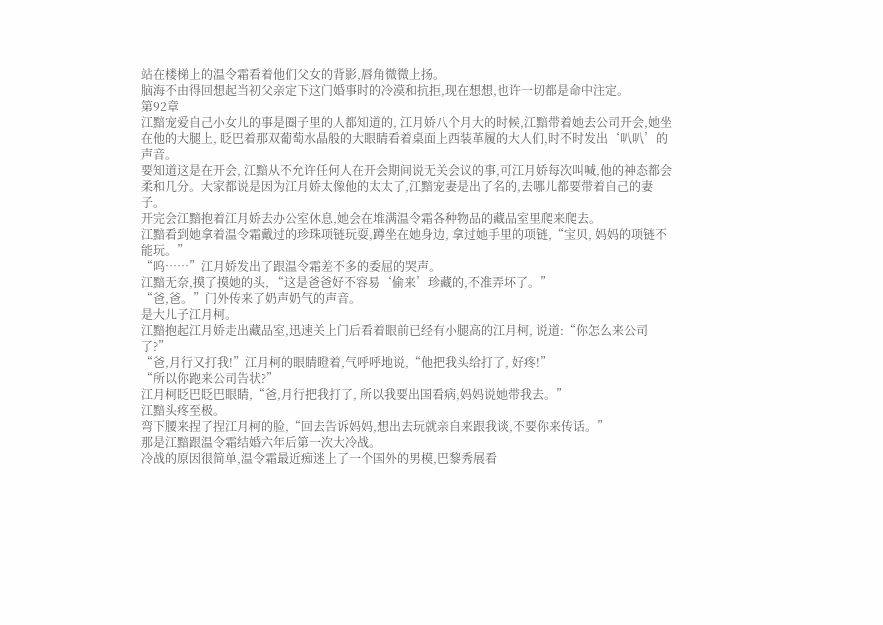站在楼梯上的温令霜看着他们父女的背影,唇角微微上扬。
脑海不由得回想起当初父亲定下这门婚事时的冷漠和抗拒,现在想想,也许一切都是命中注定。
第92章
江黯宠爱自己小女儿的事是圈子里的人都知道的, 江月娇八个月大的时候,江黯带着她去公司开会,她坐在他的大腿上, 眨巴着那双葡萄水晶般的大眼睛看着桌面上西装革履的大人们,时不时发出‘叭叭’的声音。
要知道这是在开会, 江黯从不允许任何人在开会期间说无关会议的事,可江月娇每次叫喊,他的神态都会柔和几分。大家都说是因为江月娇太像他的太太了,江黯宠妻是出了名的,去哪儿都要带着自己的妻子。
开完会江黯抱着江月娇去办公室休息,她会在堆满温令霜各种物品的藏品室里爬来爬去。
江黯看到她拿着温令霜戴过的珍珠项链玩耍,蹲坐在她身边, 拿过她手里的项链,“宝贝, 妈妈的项链不能玩。”
“呜……”江月娇发出了跟温令霜差不多的委屈的哭声。
江黯无奈,摸了摸她的头, “这是爸爸好不容易‘偷来’珍藏的,不准弄坏了。”
“爸,爸。”门外传来了奶声奶气的声音。
是大儿子江月柯。
江黯抱起江月娇走出藏品室,迅速关上门后看着眼前已经有小腿高的江月柯, 说道:“你怎么来公司了?”
“爸,月行又打我!”江月柯的眼睛瞪着,气呼呼地说,“他把我头给打了, 好疼!”
“所以你跑来公司告状?”
江月柯眨巴眨巴眼睛,“爸,月行把我打了, 所以我要出国看病,妈妈说她带我去。”
江黯头疼至极。
弯下腰来捏了捏江月柯的脸,“回去告诉妈妈,想出去玩就亲自来跟我谈,不要你来传话。”
那是江黯跟温令霜结婚六年后第一次大冷战。
冷战的原因很简单,温令霜最近痴迷上了一个国外的男模,巴黎秀展看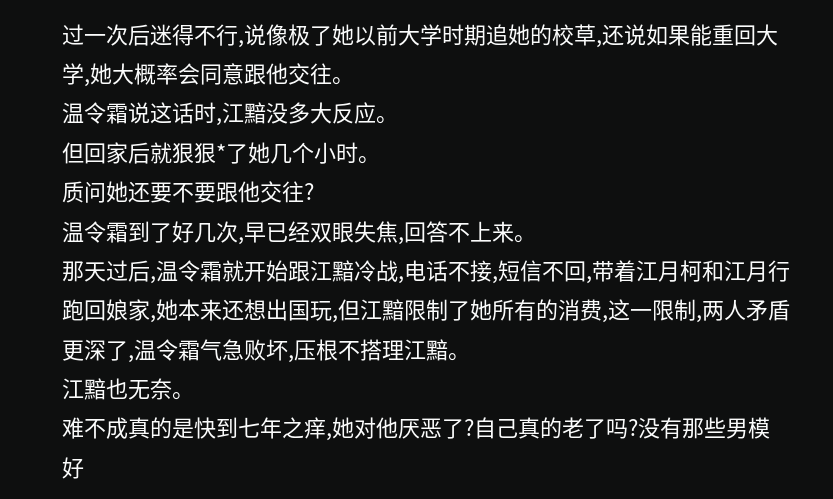过一次后迷得不行,说像极了她以前大学时期追她的校草,还说如果能重回大学,她大概率会同意跟他交往。
温令霜说这话时,江黯没多大反应。
但回家后就狠狠*了她几个小时。
质问她还要不要跟他交往?
温令霜到了好几次,早已经双眼失焦,回答不上来。
那天过后,温令霜就开始跟江黯冷战,电话不接,短信不回,带着江月柯和江月行跑回娘家,她本来还想出国玩,但江黯限制了她所有的消费,这一限制,两人矛盾更深了,温令霜气急败坏,压根不搭理江黯。
江黯也无奈。
难不成真的是快到七年之痒,她对他厌恶了?自己真的老了吗?没有那些男模好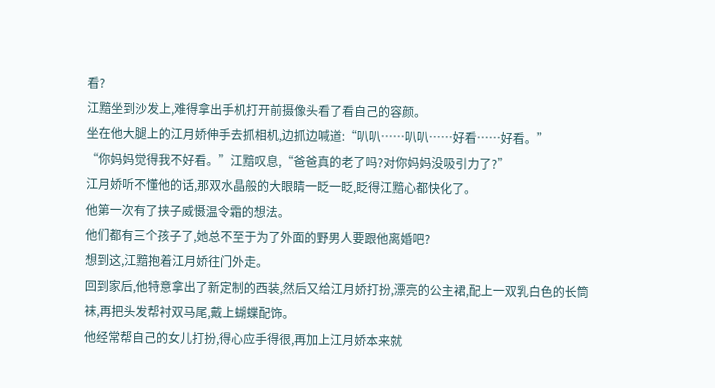看?
江黯坐到沙发上,难得拿出手机打开前摄像头看了看自己的容颜。
坐在他大腿上的江月娇伸手去抓相机,边抓边喊道:“叭叭……叭叭……好看……好看。”
“你妈妈觉得我不好看。”江黯叹息,“爸爸真的老了吗?对你妈妈没吸引力了?”
江月娇听不懂他的话,那双水晶般的大眼睛一眨一眨,眨得江黯心都快化了。
他第一次有了挟子威慑温令霜的想法。
他们都有三个孩子了,她总不至于为了外面的野男人要跟他离婚吧?
想到这,江黯抱着江月娇往门外走。
回到家后,他特意拿出了新定制的西装,然后又给江月娇打扮,漂亮的公主裙,配上一双乳白色的长筒袜,再把头发帮衬双马尾,戴上蝴蝶配饰。
他经常帮自己的女儿打扮,得心应手得很,再加上江月娇本来就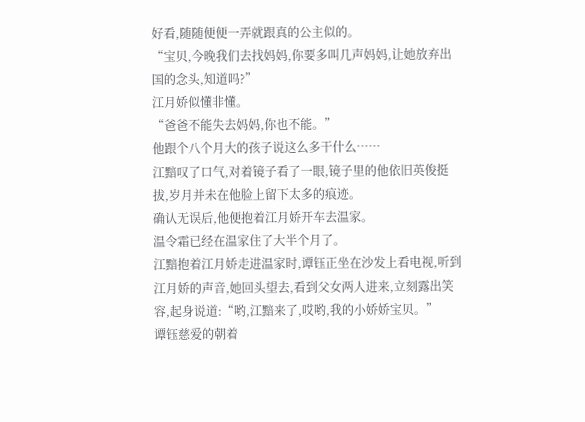好看,随随便便一弄就跟真的公主似的。
“宝贝,今晚我们去找妈妈,你要多叫几声妈妈,让她放弃出国的念头,知道吗?”
江月娇似懂非懂。
“爸爸不能失去妈妈,你也不能。”
他跟个八个月大的孩子说这么多干什么……
江黯叹了口气,对着镜子看了一眼,镜子里的他依旧英俊挺拔,岁月并未在他脸上留下太多的痕迹。
确认无误后,他便抱着江月娇开车去温家。
温令霜已经在温家住了大半个月了。
江黯抱着江月娇走进温家时,谭钰正坐在沙发上看电视,听到江月娇的声音,她回头望去,看到父女两人进来,立刻露出笑容,起身说道:“哟,江黯来了,哎哟,我的小娇娇宝贝。”
谭钰慈爱的朝着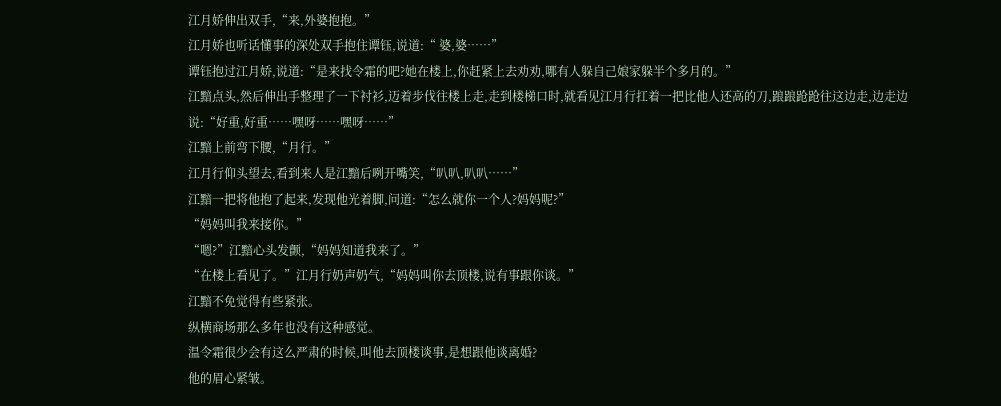江月娇伸出双手,“来,外婆抱抱。”
江月娇也听话懂事的深处双手抱住谭钰,说道:“ 婆,婆……”
谭钰抱过江月娇,说道:“是来找令霜的吧?她在楼上,你赶紧上去劝劝,哪有人躲自己娘家躲半个多月的。”
江黯点头,然后伸出手整理了一下衬衫,迈着步伐往楼上走,走到楼梯口时,就看见江月行扛着一把比他人还高的刀,踉踉跄跄往这边走,边走边说:“好重,好重……嘿呀……嘿呀……”
江黯上前弯下腰,“月行。”
江月行仰头望去,看到来人是江黯后咧开嘴笑,“叭叭,叭叭……”
江黯一把将他抱了起来,发现他光着脚,问道:“怎么就你一个人?妈妈呢?”
“妈妈叫我来接你。”
“嗯?”江黯心头发颤,“妈妈知道我来了。”
“在楼上看见了。”江月行奶声奶气,“妈妈叫你去顶楼,说有事跟你谈。”
江黯不免觉得有些紧张。
纵横商场那么多年也没有这种感觉。
温令霜很少会有这么严肃的时候,叫他去顶楼谈事,是想跟他谈离婚?
他的眉心紧皱。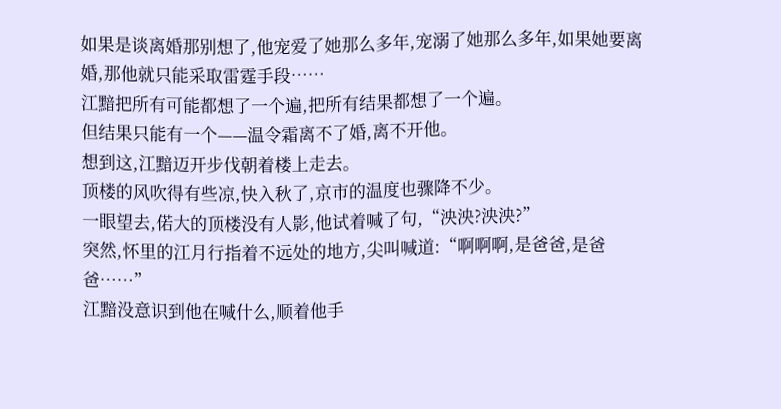如果是谈离婚那别想了,他宠爱了她那么多年,宠溺了她那么多年,如果她要离婚,那他就只能采取雷霆手段……
江黯把所有可能都想了一个遍,把所有结果都想了一个遍。
但结果只能有一个——温令霜离不了婚,离不开他。
想到这,江黯迈开步伐朝着楼上走去。
顶楼的风吹得有些凉,快入秋了,京市的温度也骤降不少。
一眼望去,偌大的顶楼没有人影,他试着喊了句,“泱泱?泱泱?”
突然,怀里的江月行指着不远处的地方,尖叫喊道:“啊啊啊,是爸爸,是爸爸……”
江黯没意识到他在喊什么,顺着他手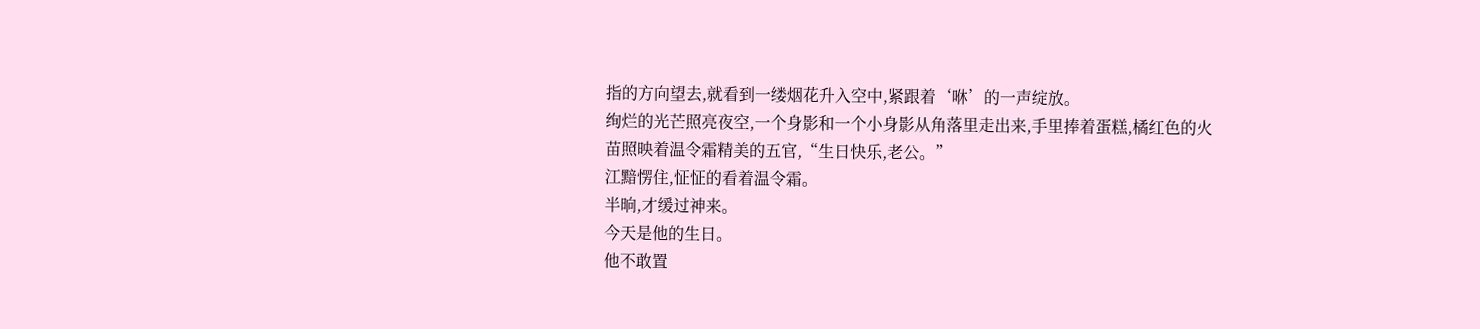指的方向望去,就看到一缕烟花升入空中,紧跟着‘咻’的一声绽放。
绚烂的光芒照亮夜空,一个身影和一个小身影从角落里走出来,手里捧着蛋糕,橘红色的火苗照映着温令霜精美的五官,“生日快乐,老公。”
江黯愣住,怔怔的看着温令霜。
半晌,才缓过神来。
今天是他的生日。
他不敢置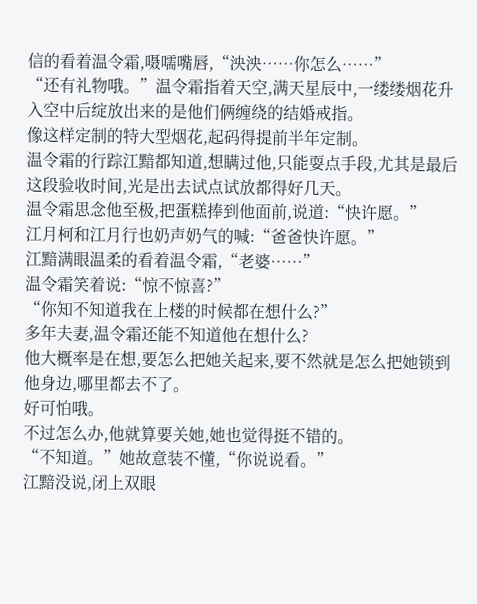信的看着温令霜,嗫嚅嘴唇,“泱泱……你怎么……”
“还有礼物哦。”温令霜指着天空,满天星辰中,一缕缕烟花升入空中后绽放出来的是他们俩缠绕的结婚戒指。
像这样定制的特大型烟花,起码得提前半年定制。
温令霜的行踪江黯都知道,想瞒过他,只能耍点手段,尤其是最后这段验收时间,光是出去试点试放都得好几天。
温令霜思念他至极,把蛋糕捧到他面前,说道:“快许愿。”
江月柯和江月行也奶声奶气的喊:“爸爸快许愿。”
江黯满眼温柔的看着温令霜,“老婆……”
温令霜笑着说:“惊不惊喜?”
“你知不知道我在上楼的时候都在想什么?”
多年夫妻,温令霜还能不知道他在想什么?
他大概率是在想,要怎么把她关起来,要不然就是怎么把她锁到他身边,哪里都去不了。
好可怕哦。
不过怎么办,他就算要关她,她也觉得挺不错的。
“不知道。”她故意装不懂,“你说说看。”
江黯没说,闭上双眼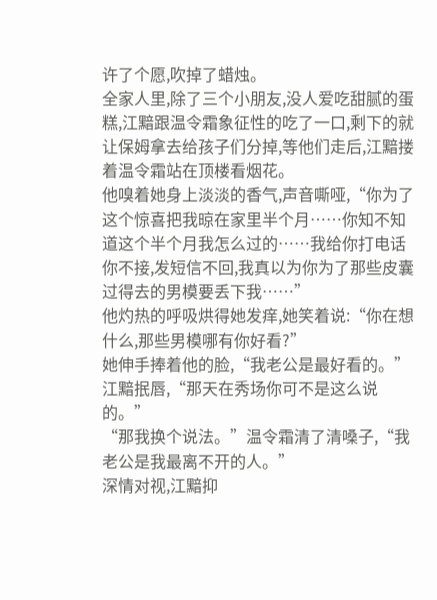许了个愿,吹掉了蜡烛。
全家人里,除了三个小朋友,没人爱吃甜腻的蛋糕,江黯跟温令霜象征性的吃了一口,剩下的就让保姆拿去给孩子们分掉,等他们走后,江黯搂着温令霜站在顶楼看烟花。
他嗅着她身上淡淡的香气,声音嘶哑,“你为了这个惊喜把我晾在家里半个月……你知不知道这个半个月我怎么过的……我给你打电话你不接,发短信不回,我真以为你为了那些皮囊过得去的男模要丢下我……”
他灼热的呼吸烘得她发痒,她笑着说:“你在想什么,那些男模哪有你好看?”
她伸手捧着他的脸,“我老公是最好看的。”
江黯抿唇,“那天在秀场你可不是这么说的。”
“那我换个说法。”温令霜清了清嗓子,“我老公是我最离不开的人。”
深情对视,江黯抑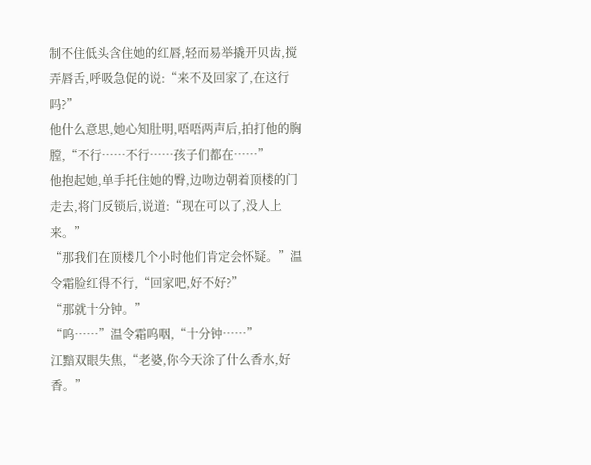制不住低头含住她的红唇,轻而易举撬开贝齿,搅弄唇舌,呼吸急促的说:“来不及回家了,在这行吗?”
他什么意思,她心知肚明,唔唔两声后,拍打他的胸膛,“不行……不行……孩子们都在……”
他抱起她,单手托住她的臀,边吻边朝着顶楼的门走去,将门反锁后,说道:“现在可以了,没人上来。”
“那我们在顶楼几个小时他们肯定会怀疑。”温令霜脸红得不行,“回家吧,好不好?”
“那就十分钟。”
“呜……”温令霜呜咽,“十分钟……”
江黯双眼失焦,“老婆,你今天涂了什么香水,好香。”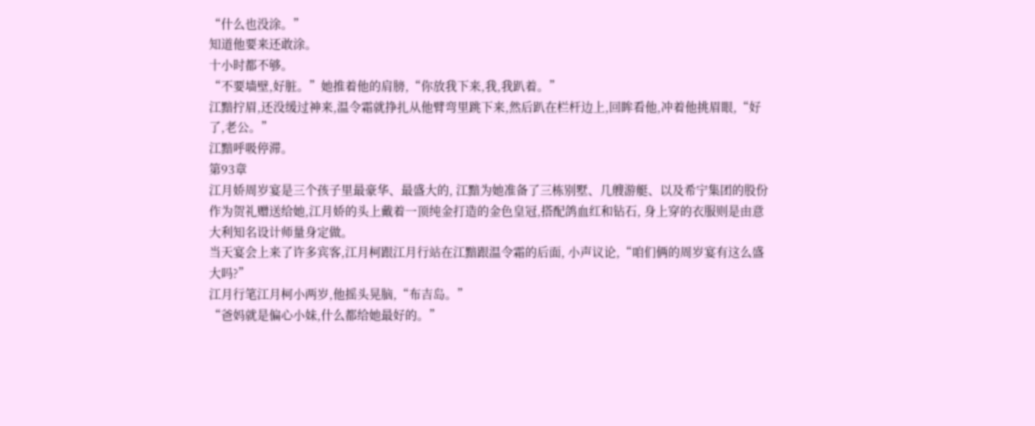“什么也没涂。”
知道他要来还敢涂。
十小时都不够。
“不要墙壁,好脏。”她推着他的肩膀,“你放我下来,我,我趴着。”
江黯拧眉,还没缓过神来,温令霜就挣扎从他臂弯里跳下来,然后趴在栏杆边上,回眸看他,冲着他挑眉眼,“好了,老公。”
江黯呼吸停滞。
第93章
江月娇周岁宴是三个孩子里最豪华、最盛大的, 江黯为她准备了三栋别墅、几艘游艇、以及希宁集团的股份作为贺礼赠送给她,江月娇的头上戴着一顶纯金打造的金色皇冠,搭配鸽血红和钻石, 身上穿的衣服则是由意大利知名设计师量身定做。
当天宴会上来了许多宾客,江月柯跟江月行站在江黯跟温令霜的后面, 小声议论,“咱们俩的周岁宴有这么盛大吗?”
江月行笔江月柯小两岁,他摇头晃脑,“布吉岛。”
“爸妈就是偏心小妹,什么都给她最好的。”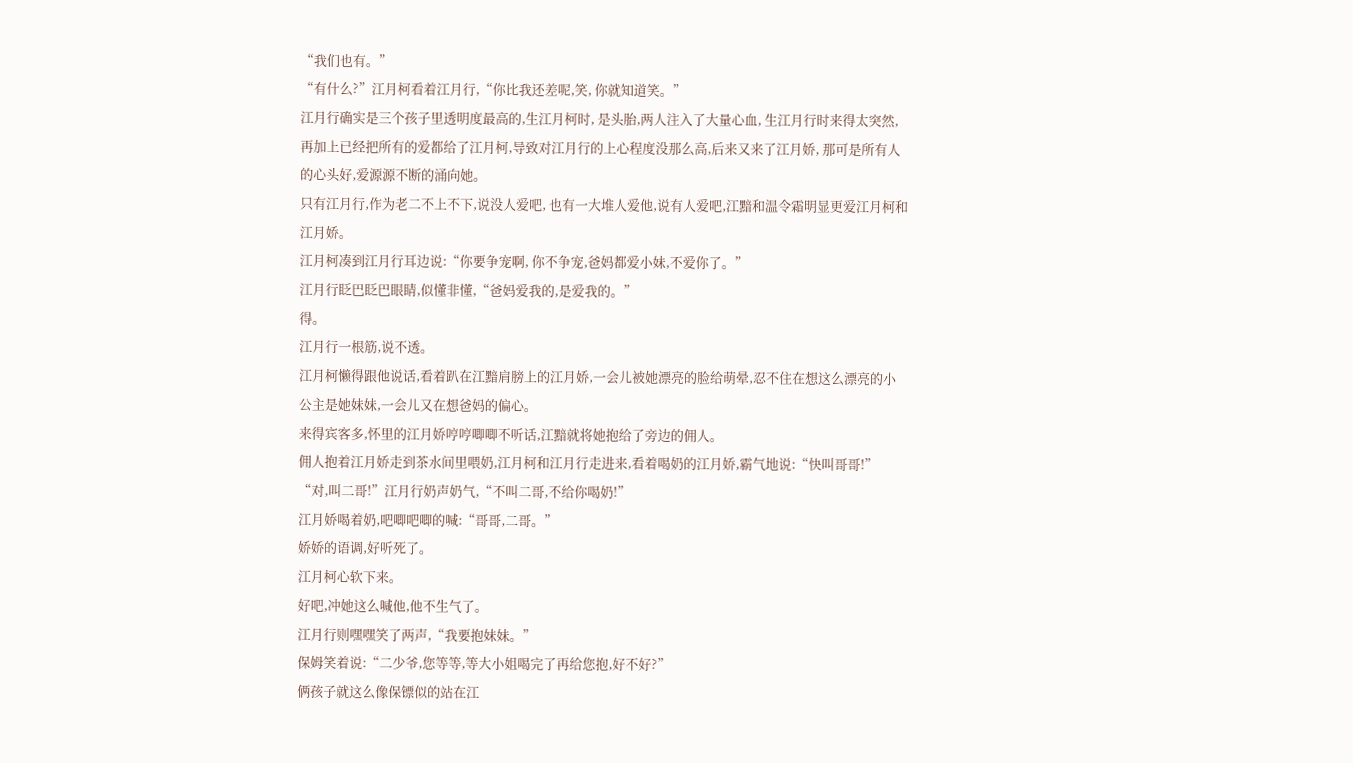“我们也有。”
“有什么?”江月柯看着江月行,“你比我还差呢,笑, 你就知道笑。”
江月行确实是三个孩子里透明度最高的,生江月柯时, 是头胎,两人注入了大量心血, 生江月行时来得太突然,再加上已经把所有的爱都给了江月柯,导致对江月行的上心程度没那么高,后来又来了江月娇, 那可是所有人的心头好,爱源源不断的涌向她。
只有江月行,作为老二不上不下,说没人爱吧, 也有一大堆人爱他,说有人爱吧,江黯和温令霜明显更爱江月柯和江月娇。
江月柯凑到江月行耳边说:“你要争宠啊, 你不争宠,爸妈都爱小妹,不爱你了。”
江月行眨巴眨巴眼睛,似懂非懂,“爸妈爱我的,是爱我的。”
得。
江月行一根筋,说不透。
江月柯懒得跟他说话,看着趴在江黯肩膀上的江月娇,一会儿被她漂亮的脸给萌晕,忍不住在想这么漂亮的小公主是她妹妹,一会儿又在想爸妈的偏心。
来得宾客多,怀里的江月娇哼哼唧唧不听话,江黯就将她抱给了旁边的佣人。
佣人抱着江月娇走到茶水间里喂奶,江月柯和江月行走进来,看着喝奶的江月娇,霸气地说:“快叫哥哥!”
“对,叫二哥!”江月行奶声奶气,“不叫二哥,不给你喝奶!”
江月娇喝着奶,吧唧吧唧的喊:“哥哥,二哥。”
娇娇的语调,好听死了。
江月柯心软下来。
好吧,冲她这么喊他,他不生气了。
江月行则嘿嘿笑了两声,“我要抱妹妹。”
保姆笑着说:“二少爷,您等等,等大小姐喝完了再给您抱,好不好?”
俩孩子就这么像保镖似的站在江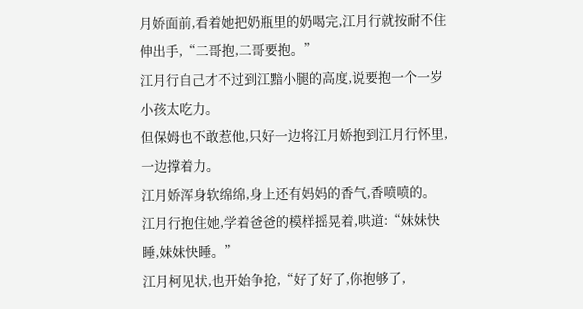月娇面前,看着她把奶瓶里的奶喝完,江月行就按耐不住伸出手,“二哥抱,二哥要抱。”
江月行自己才不过到江黯小腿的高度,说要抱一个一岁小孩太吃力。
但保姆也不敢惹他,只好一边将江月娇抱到江月行怀里,一边撑着力。
江月娇浑身软绵绵,身上还有妈妈的香气,香喷喷的。
江月行抱住她,学着爸爸的模样摇晃着,哄道:“妹妹快睡,妹妹快睡。”
江月柯见状,也开始争抢,“好了好了,你抱够了,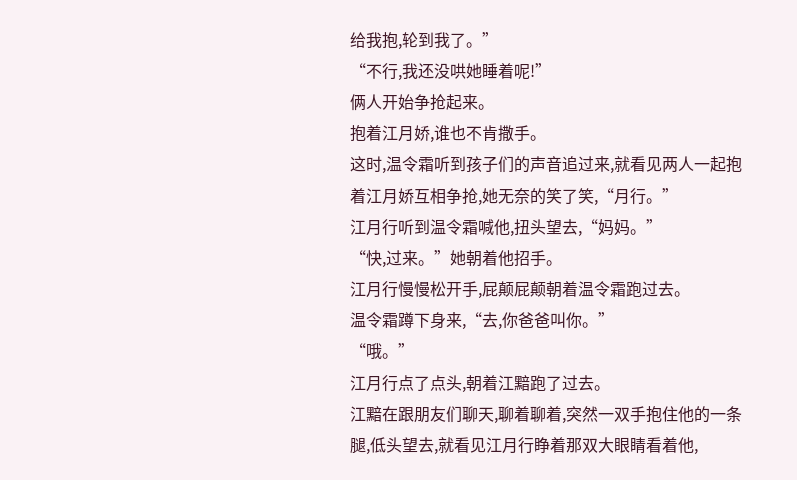给我抱,轮到我了。”
“不行,我还没哄她睡着呢!”
俩人开始争抢起来。
抱着江月娇,谁也不肯撒手。
这时,温令霜听到孩子们的声音追过来,就看见两人一起抱着江月娇互相争抢,她无奈的笑了笑,“月行。”
江月行听到温令霜喊他,扭头望去,“妈妈。”
“快,过来。”她朝着他招手。
江月行慢慢松开手,屁颠屁颠朝着温令霜跑过去。
温令霜蹲下身来,“去,你爸爸叫你。”
“哦。”
江月行点了点头,朝着江黯跑了过去。
江黯在跟朋友们聊天,聊着聊着,突然一双手抱住他的一条腿,低头望去,就看见江月行睁着那双大眼睛看着他,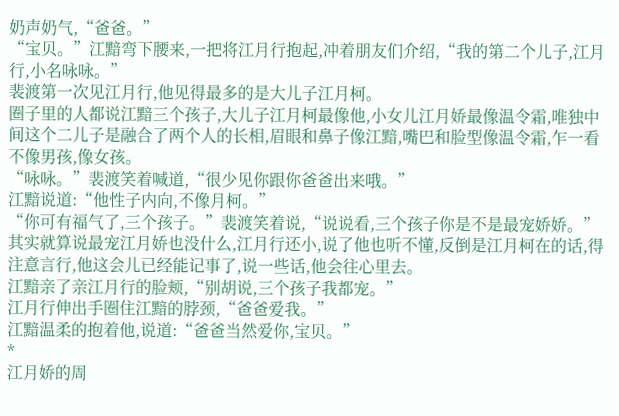奶声奶气,“爸爸。”
“宝贝。”江黯弯下腰来,一把将江月行抱起,冲着朋友们介绍,“我的第二个儿子,江月行,小名咏咏。”
裴渡第一次见江月行,他见得最多的是大儿子江月柯。
圈子里的人都说江黯三个孩子,大儿子江月柯最像他,小女儿江月娇最像温令霜,唯独中间这个二儿子是融合了两个人的长相,眉眼和鼻子像江黯,嘴巴和脸型像温令霜,乍一看不像男孩,像女孩。
“咏咏。”裴渡笑着喊道,“很少见你跟你爸爸出来哦。”
江黯说道:“他性子内向,不像月柯。”
“你可有福气了,三个孩子。”裴渡笑着说,“说说看,三个孩子你是不是最宠娇娇。”
其实就算说最宠江月娇也没什么,江月行还小,说了他也听不懂,反倒是江月柯在的话,得注意言行,他这会儿已经能记事了,说一些话,他会往心里去。
江黯亲了亲江月行的脸颊,“别胡说,三个孩子我都宠。”
江月行伸出手圈住江黯的脖颈,“爸爸爱我。”
江黯温柔的抱着他,说道:“爸爸当然爱你,宝贝。”
*
江月娇的周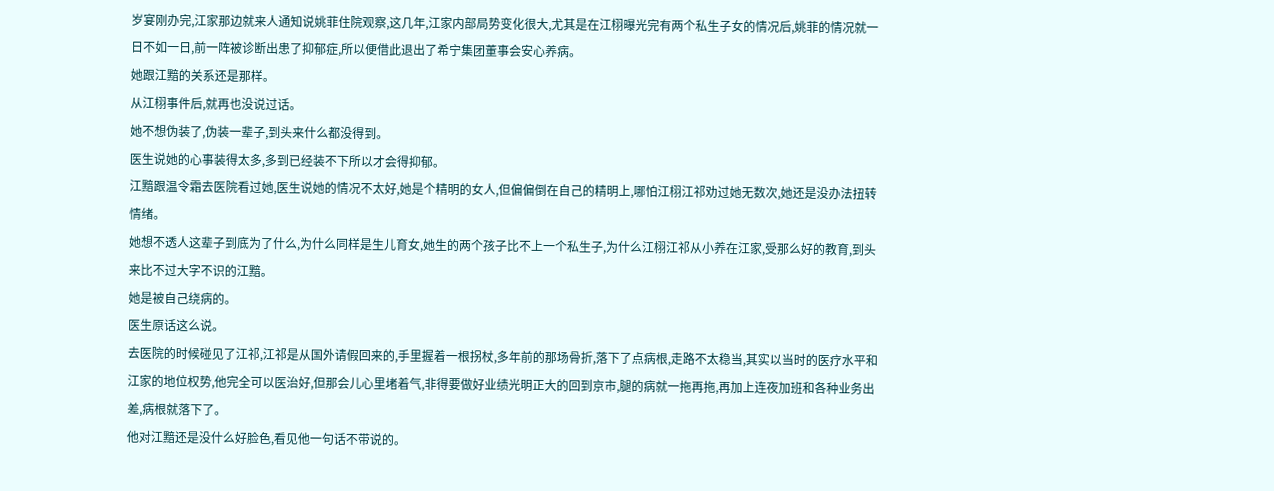岁宴刚办完,江家那边就来人通知说姚菲住院观察,这几年,江家内部局势变化很大,尤其是在江栩曝光完有两个私生子女的情况后,姚菲的情况就一日不如一日,前一阵被诊断出患了抑郁症,所以便借此退出了希宁集团董事会安心养病。
她跟江黯的关系还是那样。
从江栩事件后,就再也没说过话。
她不想伪装了,伪装一辈子,到头来什么都没得到。
医生说她的心事装得太多,多到已经装不下所以才会得抑郁。
江黯跟温令霜去医院看过她,医生说她的情况不太好,她是个精明的女人,但偏偏倒在自己的精明上,哪怕江栩江祁劝过她无数次,她还是没办法扭转情绪。
她想不透人这辈子到底为了什么,为什么同样是生儿育女,她生的两个孩子比不上一个私生子,为什么江栩江祁从小养在江家,受那么好的教育,到头来比不过大字不识的江黯。
她是被自己绕病的。
医生原话这么说。
去医院的时候碰见了江祁,江祁是从国外请假回来的,手里握着一根拐杖,多年前的那场骨折,落下了点病根,走路不太稳当,其实以当时的医疗水平和江家的地位权势,他完全可以医治好,但那会儿心里堵着气,非得要做好业绩光明正大的回到京市,腿的病就一拖再拖,再加上连夜加班和各种业务出差,病根就落下了。
他对江黯还是没什么好脸色,看见他一句话不带说的。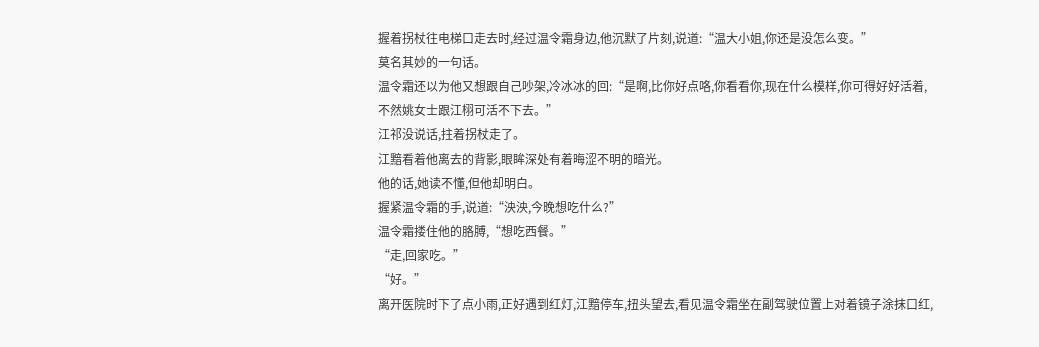握着拐杖往电梯口走去时,经过温令霜身边,他沉默了片刻,说道:“温大小姐,你还是没怎么变。”
莫名其妙的一句话。
温令霜还以为他又想跟自己吵架,冷冰冰的回:“是啊,比你好点咯,你看看你,现在什么模样,你可得好好活着,不然姚女士跟江栩可活不下去。”
江祁没说话,拄着拐杖走了。
江黯看着他离去的背影,眼眸深处有着晦涩不明的暗光。
他的话,她读不懂,但他却明白。
握紧温令霜的手,说道:“泱泱,今晚想吃什么?”
温令霜搂住他的胳膊,“想吃西餐。”
“走,回家吃。”
“好。”
离开医院时下了点小雨,正好遇到红灯,江黯停车,扭头望去,看见温令霜坐在副驾驶位置上对着镜子涂抹口红,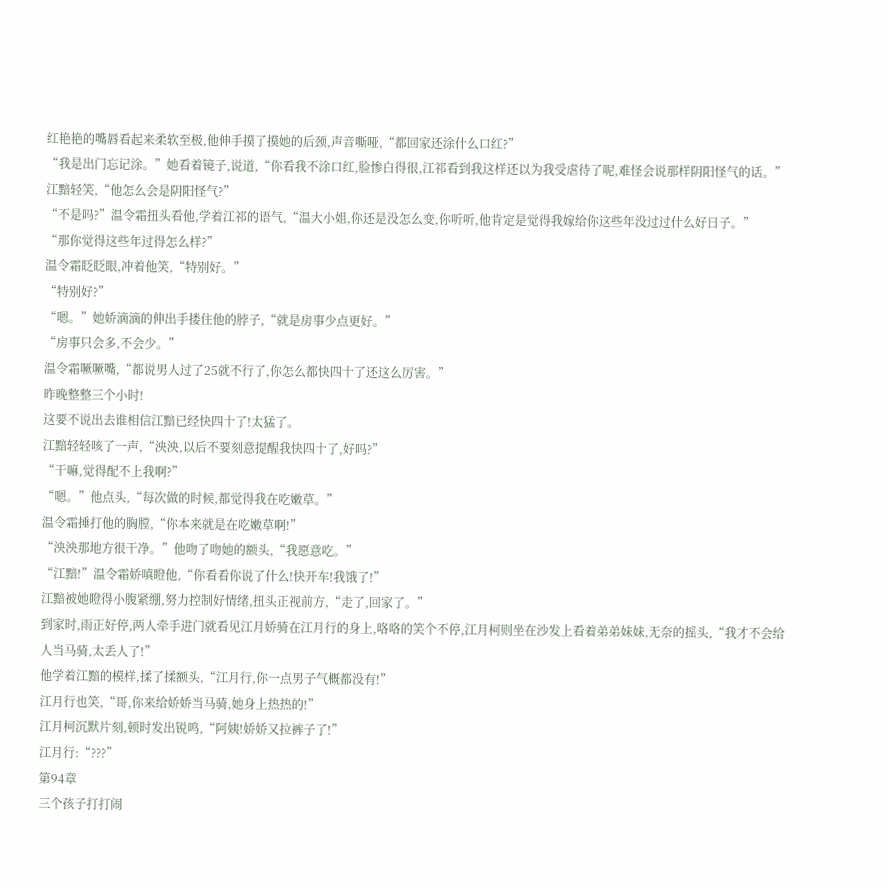红艳艳的嘴唇看起来柔软至极,他伸手摸了摸她的后颈,声音嘶哑,“都回家还涂什么口红?”
“我是出门忘记涂。”她看着镜子,说道,“你看我不涂口红,脸惨白得很,江祁看到我这样还以为我受虐待了呢,难怪会说那样阴阳怪气的话。”
江黯轻笑,“他怎么会是阴阳怪气?”
“不是吗?”温令霜扭头看他,学着江祁的语气,“温大小姐,你还是没怎么变,你听听,他肯定是觉得我嫁给你这些年没过过什么好日子。”
“那你觉得这些年过得怎么样?”
温令霜眨眨眼,冲着他笑,“特别好。”
“特别好?”
“嗯。”她娇滴滴的伸出手搂住他的脖子,“就是房事少点更好。”
“房事只会多,不会少。”
温令霜噘噘嘴,“都说男人过了25就不行了,你怎么都快四十了还这么厉害。”
昨晚整整三个小时!
这要不说出去谁相信江黯已经快四十了!太猛了。
江黯轻轻咳了一声,“泱泱,以后不要刻意提醒我快四十了,好吗?”
“干嘛,觉得配不上我啊?”
“嗯。”他点头,“每次做的时候,都觉得我在吃嫩草。”
温令霜捶打他的胸膛,“你本来就是在吃嫩草啊!”
“泱泱那地方很干净。”他吻了吻她的额头,“我愿意吃。”
“江黯!”温令霜娇嗔瞪他,“你看看你说了什么!快开车!我饿了!”
江黯被她瞪得小腹紧绷,努力控制好情绪,扭头正视前方,“走了,回家了。”
到家时,雨正好停,两人牵手进门就看见江月娇骑在江月行的身上,咯咯的笑个不停,江月柯则坐在沙发上看着弟弟妹妹,无奈的摇头,“我才不会给人当马骑,太丢人了!”
他学着江黯的模样,揉了揉额头,“江月行,你一点男子气概都没有!”
江月行也笑,“哥,你来给娇娇当马骑,她身上热热的!”
江月柯沉默片刻,顿时发出锐鸣,“阿姨!娇娇又拉裤子了!”
江月行:“???”
第94章
三个孩子打打闹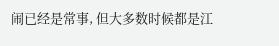闹已经是常事, 但大多数时候都是江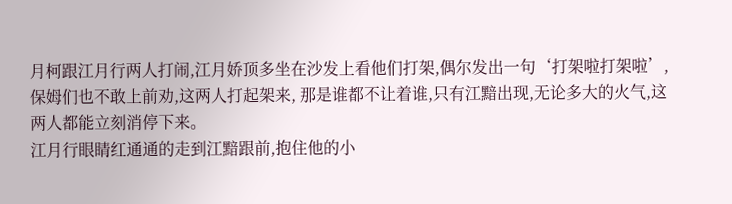月柯跟江月行两人打闹,江月娇顶多坐在沙发上看他们打架,偶尔发出一句‘打架啦打架啦’, 保姆们也不敢上前劝,这两人打起架来, 那是谁都不让着谁,只有江黯出现,无论多大的火气,这两人都能立刻消停下来。
江月行眼睛红通通的走到江黯跟前,抱住他的小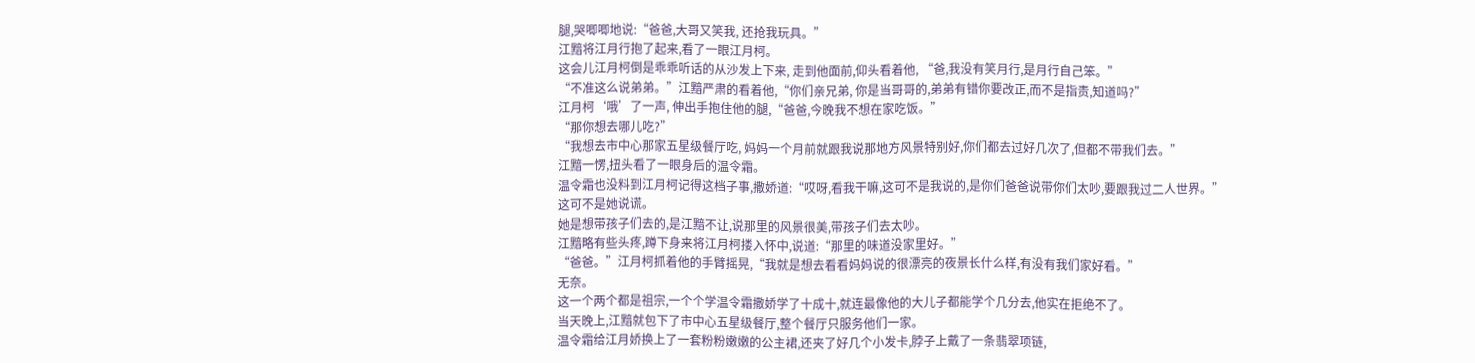腿,哭唧唧地说:“爸爸,大哥又笑我, 还抢我玩具。”
江黯将江月行抱了起来,看了一眼江月柯。
这会儿江月柯倒是乖乖听话的从沙发上下来, 走到他面前,仰头看着他, “爸,我没有笑月行,是月行自己笨。”
“不准这么说弟弟。”江黯严肃的看着他,“你们亲兄弟, 你是当哥哥的,弟弟有错你要改正,而不是指责,知道吗?”
江月柯‘哦’了一声, 伸出手抱住他的腿,“爸爸,今晚我不想在家吃饭。”
“那你想去哪儿吃?”
“我想去市中心那家五星级餐厅吃, 妈妈一个月前就跟我说那地方风景特别好,你们都去过好几次了,但都不带我们去。”
江黯一愣,扭头看了一眼身后的温令霜。
温令霜也没料到江月柯记得这档子事,撒娇道:“哎呀,看我干嘛,这可不是我说的,是你们爸爸说带你们太吵,要跟我过二人世界。”
这可不是她说谎。
她是想带孩子们去的,是江黯不让,说那里的风景很美,带孩子们去太吵。
江黯略有些头疼,蹲下身来将江月柯搂入怀中,说道:“那里的味道没家里好。”
“爸爸。”江月柯抓着他的手臂摇晃,“我就是想去看看妈妈说的很漂亮的夜景长什么样,有没有我们家好看。”
无奈。
这一个两个都是祖宗,一个个学温令霜撒娇学了十成十,就连最像他的大儿子都能学个几分去,他实在拒绝不了。
当天晚上,江黯就包下了市中心五星级餐厅,整个餐厅只服务他们一家。
温令霜给江月娇换上了一套粉粉嫩嫩的公主裙,还夹了好几个小发卡,脖子上戴了一条翡翠项链,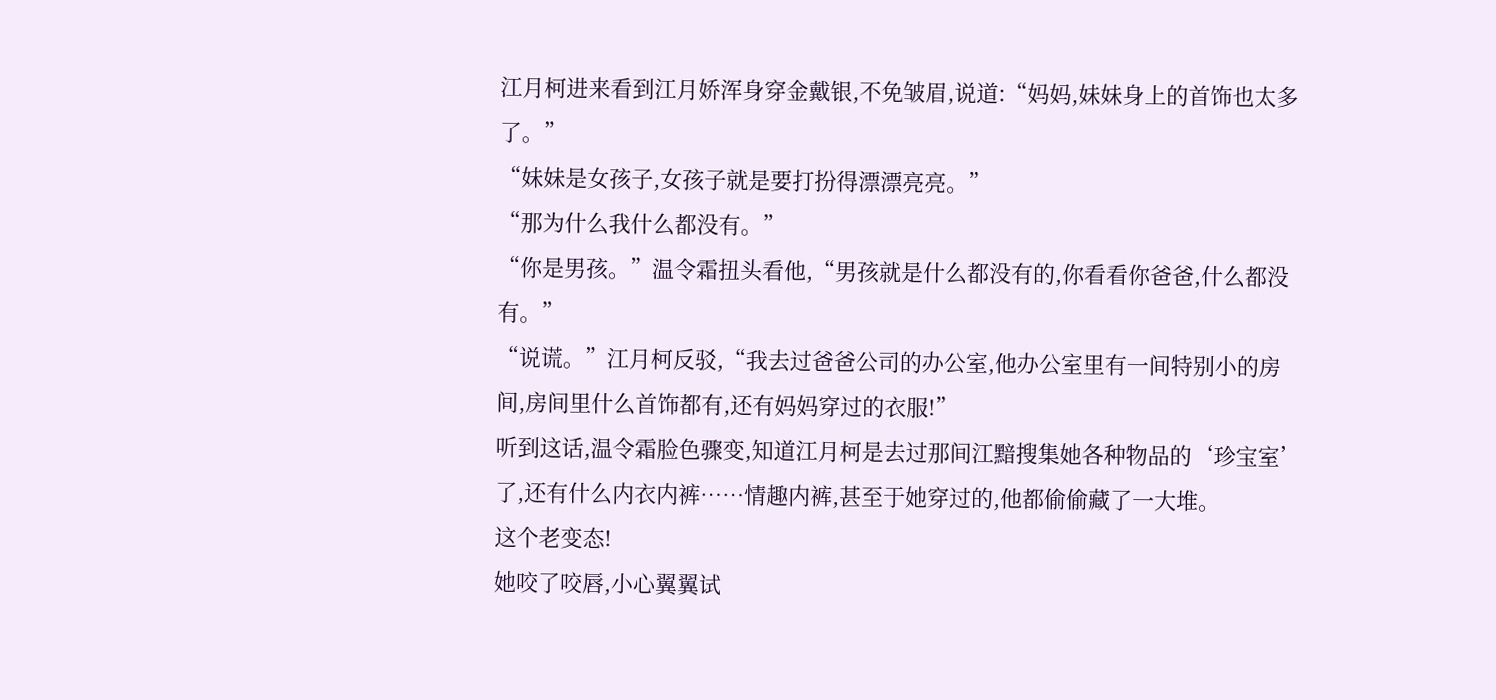江月柯进来看到江月娇浑身穿金戴银,不免皱眉,说道:“妈妈,妹妹身上的首饰也太多了。”
“妹妹是女孩子,女孩子就是要打扮得漂漂亮亮。”
“那为什么我什么都没有。”
“你是男孩。”温令霜扭头看他,“男孩就是什么都没有的,你看看你爸爸,什么都没有。”
“说谎。”江月柯反驳,“我去过爸爸公司的办公室,他办公室里有一间特别小的房间,房间里什么首饰都有,还有妈妈穿过的衣服!”
听到这话,温令霜脸色骤变,知道江月柯是去过那间江黯搜集她各种物品的‘珍宝室’了,还有什么内衣内裤……情趣内裤,甚至于她穿过的,他都偷偷藏了一大堆。
这个老变态!
她咬了咬唇,小心翼翼试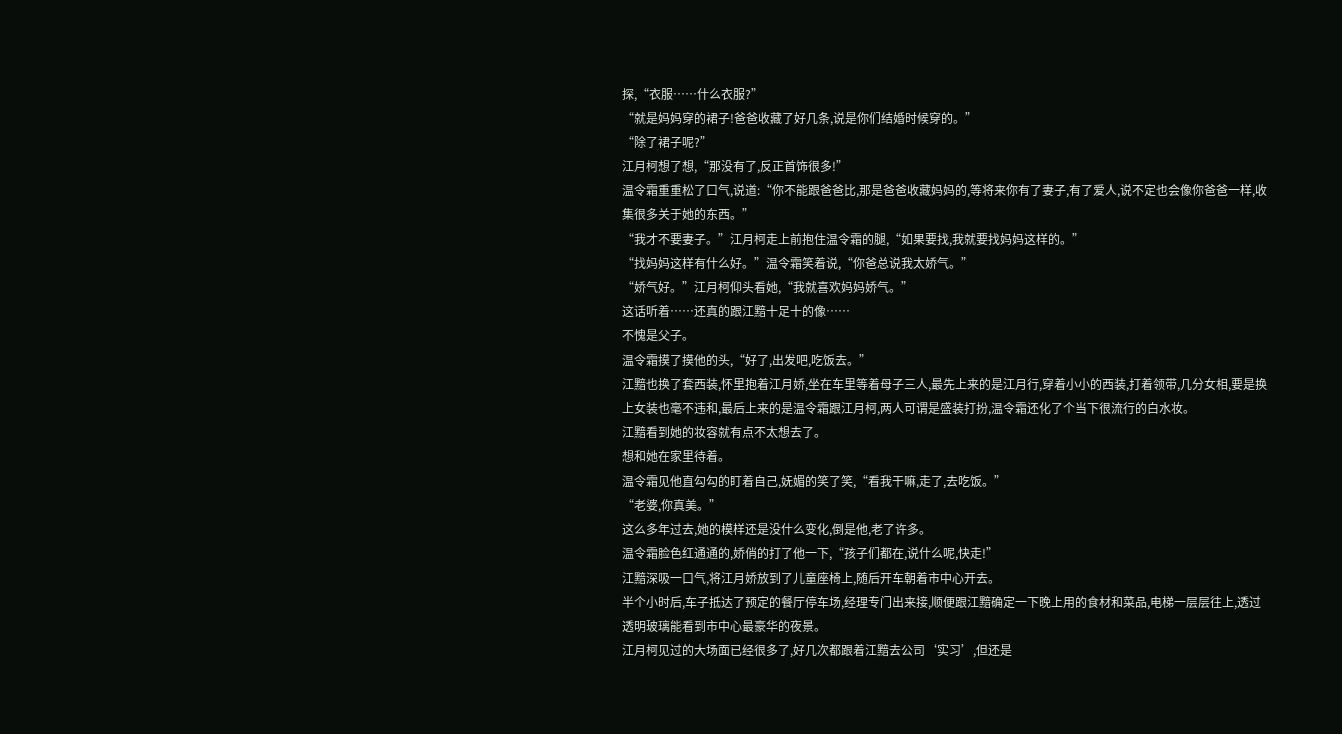探,“衣服……什么衣服?”
“就是妈妈穿的裙子!爸爸收藏了好几条,说是你们结婚时候穿的。”
“除了裙子呢?”
江月柯想了想,“那没有了,反正首饰很多!”
温令霜重重松了口气,说道:“你不能跟爸爸比,那是爸爸收藏妈妈的,等将来你有了妻子,有了爱人,说不定也会像你爸爸一样,收集很多关于她的东西。”
“我才不要妻子。”江月柯走上前抱住温令霜的腿,“如果要找,我就要找妈妈这样的。”
“找妈妈这样有什么好。”温令霜笑着说,“你爸总说我太娇气。”
“娇气好。”江月柯仰头看她,“我就喜欢妈妈娇气。”
这话听着……还真的跟江黯十足十的像……
不愧是父子。
温令霜摸了摸他的头,“好了,出发吧,吃饭去。”
江黯也换了套西装,怀里抱着江月娇,坐在车里等着母子三人,最先上来的是江月行,穿着小小的西装,打着领带,几分女相,要是换上女装也毫不违和,最后上来的是温令霜跟江月柯,两人可谓是盛装打扮,温令霜还化了个当下很流行的白水妆。
江黯看到她的妆容就有点不太想去了。
想和她在家里待着。
温令霜见他直勾勾的盯着自己,妩媚的笑了笑,“看我干嘛,走了,去吃饭。”
“老婆,你真美。”
这么多年过去,她的模样还是没什么变化,倒是他,老了许多。
温令霜脸色红通通的,娇俏的打了他一下,“孩子们都在,说什么呢,快走!”
江黯深吸一口气,将江月娇放到了儿童座椅上,随后开车朝着市中心开去。
半个小时后,车子抵达了预定的餐厅停车场,经理专门出来接,顺便跟江黯确定一下晚上用的食材和菜品,电梯一层层往上,透过透明玻璃能看到市中心最豪华的夜景。
江月柯见过的大场面已经很多了,好几次都跟着江黯去公司‘实习’,但还是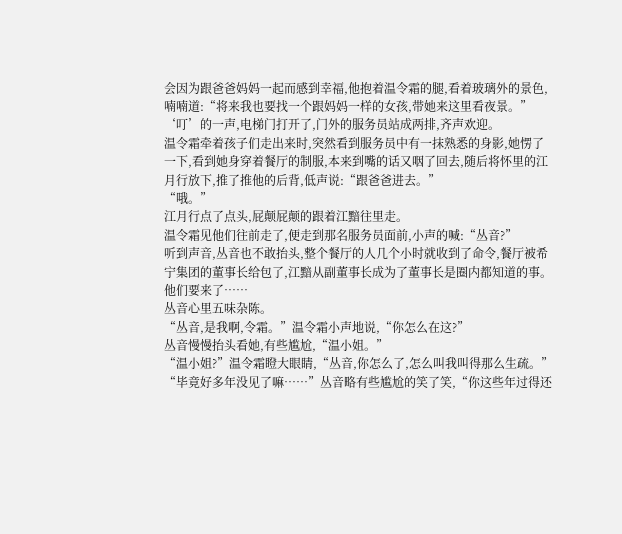会因为跟爸爸妈妈一起而感到幸福,他抱着温令霜的腿,看着玻璃外的景色,喃喃道:“将来我也要找一个跟妈妈一样的女孩,带她来这里看夜景。”
‘叮’的一声,电梯门打开了,门外的服务员站成两排,齐声欢迎。
温令霜牵着孩子们走出来时,突然看到服务员中有一抹熟悉的身影,她愣了一下,看到她身穿着餐厅的制服,本来到嘴的话又咽了回去,随后将怀里的江月行放下,推了推他的后背,低声说:“跟爸爸进去。”
“哦。”
江月行点了点头,屁颠屁颠的跟着江黯往里走。
温令霜见他们往前走了,便走到那名服务员面前,小声的喊:“丛音?”
听到声音,丛音也不敢抬头,整个餐厅的人几个小时就收到了命令,餐厅被希宁集团的董事长给包了,江黯从副董事长成为了董事长是圈内都知道的事。
他们要来了……
丛音心里五味杂陈。
“丛音,是我啊,令霜。”温令霜小声地说,“你怎么在这?”
丛音慢慢抬头看她,有些尴尬,“温小姐。”
“温小姐?”温令霜瞪大眼睛,“丛音,你怎么了,怎么叫我叫得那么生疏。”
“毕竟好多年没见了嘛……”丛音略有些尴尬的笑了笑,“你这些年过得还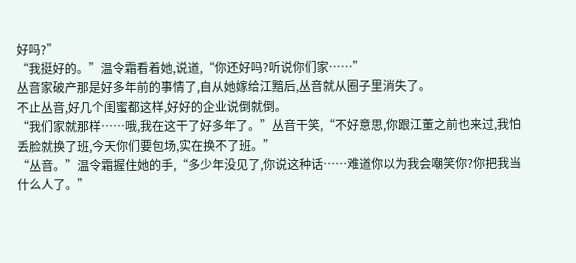好吗?”
“我挺好的。”温令霜看着她,说道,“你还好吗?听说你们家……”
丛音家破产那是好多年前的事情了,自从她嫁给江黯后,丛音就从圈子里消失了。
不止丛音,好几个闺蜜都这样,好好的企业说倒就倒。
“我们家就那样……哦,我在这干了好多年了。”丛音干笑,“不好意思,你跟江董之前也来过,我怕丢脸就换了班,今天你们要包场,实在换不了班。”
“丛音。”温令霜握住她的手,“多少年没见了,你说这种话……难道你以为我会嘲笑你?你把我当什么人了。”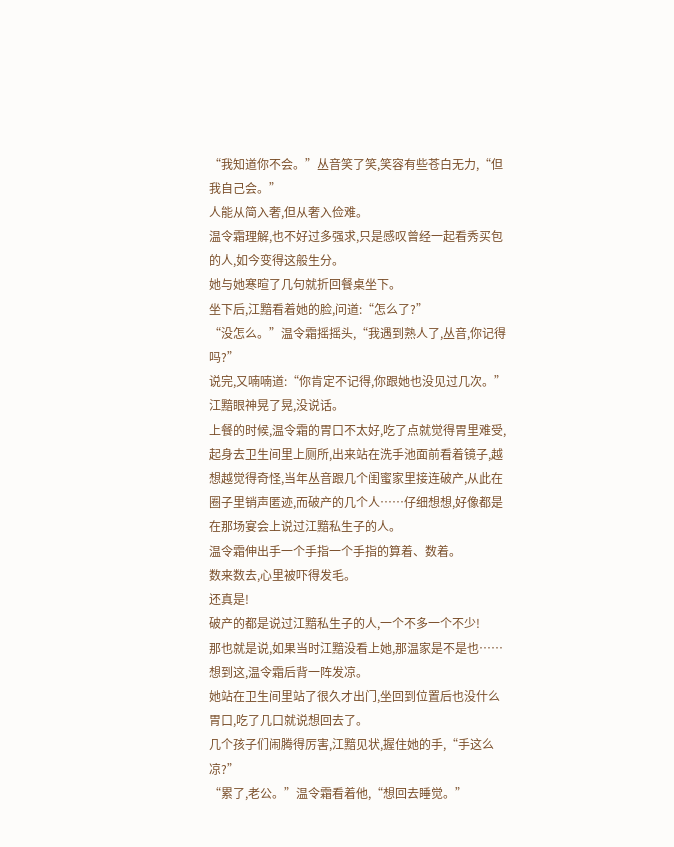“我知道你不会。”丛音笑了笑,笑容有些苍白无力,“但我自己会。”
人能从简入奢,但从奢入俭难。
温令霜理解,也不好过多强求,只是感叹曾经一起看秀买包的人,如今变得这般生分。
她与她寒暄了几句就折回餐桌坐下。
坐下后,江黯看着她的脸,问道:“怎么了?”
“没怎么。”温令霜摇摇头,“我遇到熟人了,丛音,你记得吗?”
说完,又喃喃道:“你肯定不记得,你跟她也没见过几次。”
江黯眼神晃了晃,没说话。
上餐的时候,温令霜的胃口不太好,吃了点就觉得胃里难受,起身去卫生间里上厕所,出来站在洗手池面前看着镜子,越想越觉得奇怪,当年丛音跟几个闺蜜家里接连破产,从此在圈子里销声匿迹,而破产的几个人……仔细想想,好像都是在那场宴会上说过江黯私生子的人。
温令霜伸出手一个手指一个手指的算着、数着。
数来数去,心里被吓得发毛。
还真是!
破产的都是说过江黯私生子的人,一个不多一个不少!
那也就是说,如果当时江黯没看上她,那温家是不是也……
想到这,温令霜后背一阵发凉。
她站在卫生间里站了很久才出门,坐回到位置后也没什么胃口,吃了几口就说想回去了。
几个孩子们闹腾得厉害,江黯见状,握住她的手,“手这么凉?”
“累了,老公。”温令霜看着他,“想回去睡觉。”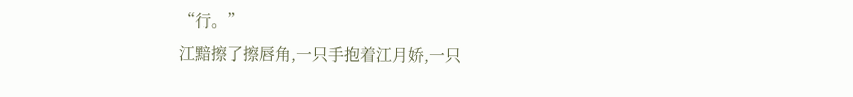“行。”
江黯擦了擦唇角,一只手抱着江月娇,一只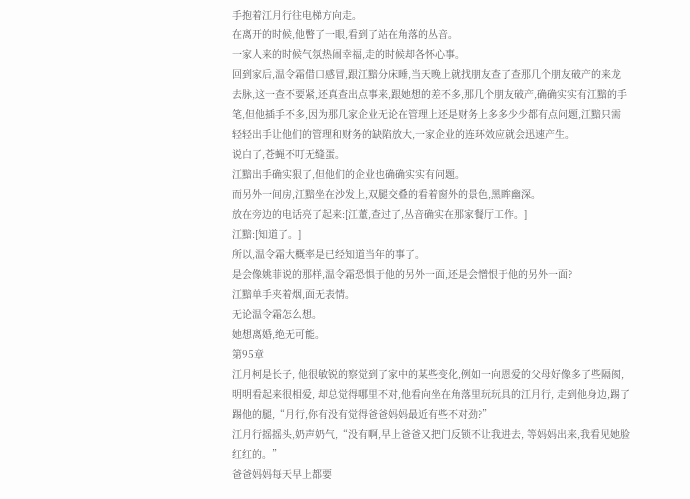手抱着江月行往电梯方向走。
在离开的时候,他瞥了一眼,看到了站在角落的丛音。
一家人来的时候气氛热闹幸福,走的时候却各怀心事。
回到家后,温令霜借口感冒,跟江黯分床睡,当天晚上就找朋友查了查那几个朋友破产的来龙去脉,这一查不要紧,还真查出点事来,跟她想的差不多,那几个朋友破产,确确实实有江黯的手笔,但他插手不多,因为那几家企业无论在管理上还是财务上多多少少都有点问题,江黯只需轻轻出手让他们的管理和财务的缺陷放大,一家企业的连环效应就会迅速产生。
说白了,苍蝇不叮无缝蛋。
江黯出手确实狠了,但他们的企业也确确实实有问题。
而另外一间房,江黯坐在沙发上,双腿交叠的看着窗外的景色,黑眸幽深。
放在旁边的电话亮了起来:[江董,查过了,丛音确实在那家餐厅工作。]
江黯:[知道了。]
所以,温令霜大概率是已经知道当年的事了。
是会像姚菲说的那样,温令霜恐惧于他的另外一面,还是会憎恨于他的另外一面?
江黯单手夹着烟,面无表情。
无论温令霜怎么想。
她想离婚,绝无可能。
第95章
江月柯是长子, 他很敏锐的察觉到了家中的某些变化,例如一向恩爱的父母好像多了些隔阂,明明看起来很相爱, 却总觉得哪里不对,他看向坐在角落里玩玩具的江月行, 走到他身边,踢了踢他的腿,“月行,你有没有觉得爸爸妈妈最近有些不对劲?”
江月行摇摇头,奶声奶气,“没有啊,早上爸爸又把门反锁不让我进去, 等妈妈出来,我看见她脸红红的。”
爸爸妈妈每天早上都要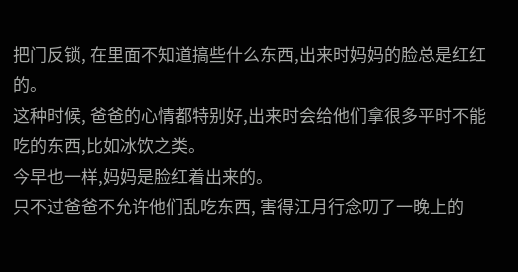把门反锁, 在里面不知道搞些什么东西,出来时妈妈的脸总是红红的。
这种时候, 爸爸的心情都特别好,出来时会给他们拿很多平时不能吃的东西,比如冰饮之类。
今早也一样,妈妈是脸红着出来的。
只不过爸爸不允许他们乱吃东西, 害得江月行念叨了一晚上的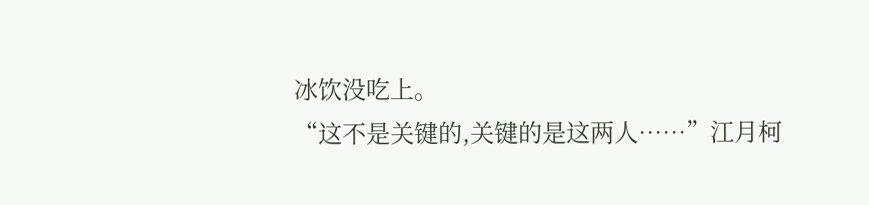冰饮没吃上。
“这不是关键的,关键的是这两人……”江月柯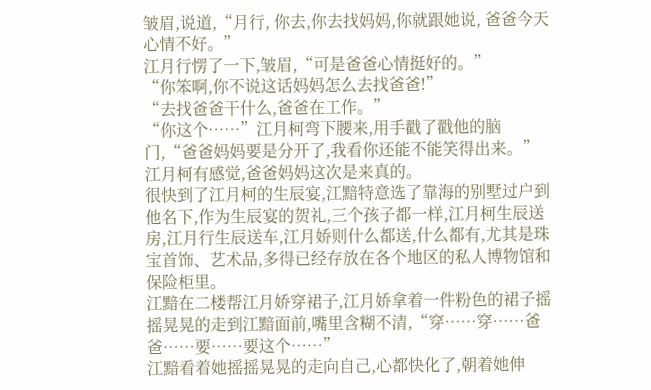皱眉,说道,“月行, 你去,你去找妈妈,你就跟她说, 爸爸今天心情不好。”
江月行愣了一下,皱眉,“可是爸爸心情挺好的。”
“你笨啊,你不说这话妈妈怎么去找爸爸!”
“去找爸爸干什么,爸爸在工作。”
“你这个……”江月柯弯下腰来,用手戳了戳他的脑门,“爸爸妈妈要是分开了,我看你还能不能笑得出来。”
江月柯有感觉,爸爸妈妈这次是来真的。
很快到了江月柯的生辰宴,江黯特意选了靠海的别墅过户到他名下,作为生辰宴的贺礼,三个孩子都一样,江月柯生辰送房,江月行生辰送车,江月娇则什么都送,什么都有,尤其是珠宝首饰、艺术品,多得已经存放在各个地区的私人博物馆和保险柜里。
江黯在二楼帮江月娇穿裙子,江月娇拿着一件粉色的裙子摇摇晃晃的走到江黯面前,嘴里含糊不清,“穿……穿……爸爸……要……要这个……”
江黯看着她摇摇晃晃的走向自己,心都快化了,朝着她伸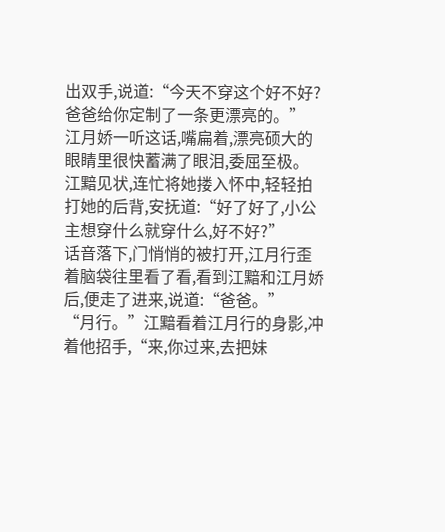出双手,说道:“今天不穿这个好不好?爸爸给你定制了一条更漂亮的。”
江月娇一听这话,嘴扁着,漂亮硕大的眼睛里很快蓄满了眼泪,委屈至极。
江黯见状,连忙将她搂入怀中,轻轻拍打她的后背,安抚道:“好了好了,小公主想穿什么就穿什么,好不好?”
话音落下,门悄悄的被打开,江月行歪着脑袋往里看了看,看到江黯和江月娇后,便走了进来,说道:“爸爸。”
“月行。”江黯看着江月行的身影,冲着他招手,“来,你过来,去把妹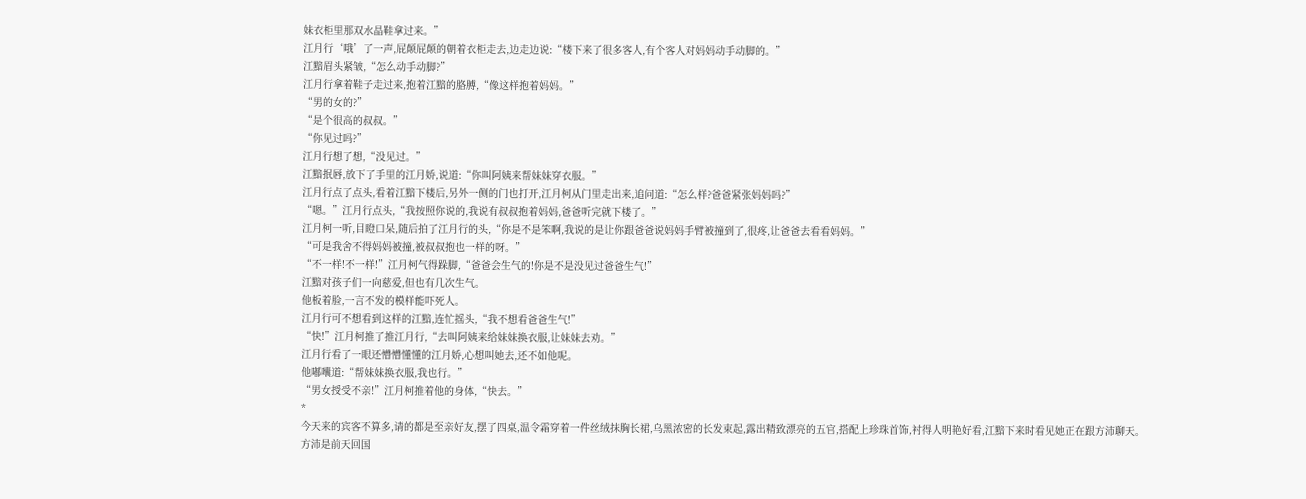妹衣柜里那双水晶鞋拿过来。”
江月行‘哦’了一声,屁颠屁颠的朝着衣柜走去,边走边说:“楼下来了很多客人,有个客人对妈妈动手动脚的。”
江黯眉头紧皱,“怎么动手动脚?”
江月行拿着鞋子走过来,抱着江黯的胳膊,“像这样抱着妈妈。”
“男的女的?”
“是个很高的叔叔。”
“你见过吗?”
江月行想了想,“没见过。”
江黯抿唇,放下了手里的江月娇,说道:“你叫阿姨来帮妹妹穿衣服。”
江月行点了点头,看着江黯下楼后,另外一侧的门也打开,江月柯从门里走出来,追问道:“怎么样?爸爸紧张妈妈吗?”
“嗯。”江月行点头,“我按照你说的,我说有叔叔抱着妈妈,爸爸听完就下楼了。”
江月柯一听,目瞪口呆,随后拍了江月行的头,“你是不是笨啊,我说的是让你跟爸爸说妈妈手臂被撞到了,很疼,让爸爸去看看妈妈。”
“可是我舍不得妈妈被撞,被叔叔抱也一样的呀。”
“不一样!不一样!”江月柯气得跺脚,“爸爸会生气的!你是不是没见过爸爸生气!”
江黯对孩子们一向慈爱,但也有几次生气。
他板着脸,一言不发的模样能吓死人。
江月行可不想看到这样的江黯,连忙摇头,“我不想看爸爸生气!”
“快!”江月柯推了推江月行,“去叫阿姨来给妹妹换衣服,让妹妹去劝。”
江月行看了一眼还懵懵懂懂的江月娇,心想叫她去,还不如他呢。
他嘟囔道:“帮妹妹换衣服,我也行。”
“男女授受不亲!”江月柯推着他的身体,“快去。”
*
今天来的宾客不算多,请的都是至亲好友,摆了四桌,温令霜穿着一件丝绒抹胸长裙,乌黑浓密的长发束起,露出精致漂亮的五官,搭配上珍珠首饰,衬得人明艳好看,江黯下来时看见她正在跟方沛聊天。
方沛是前天回国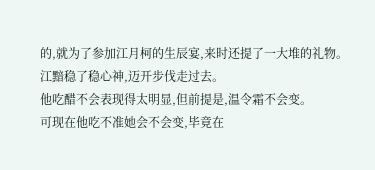的,就为了参加江月柯的生辰宴,来时还提了一大堆的礼物。
江黯稳了稳心神,迈开步伐走过去。
他吃醋不会表现得太明显,但前提是,温令霜不会变。
可现在他吃不准她会不会变,毕竟在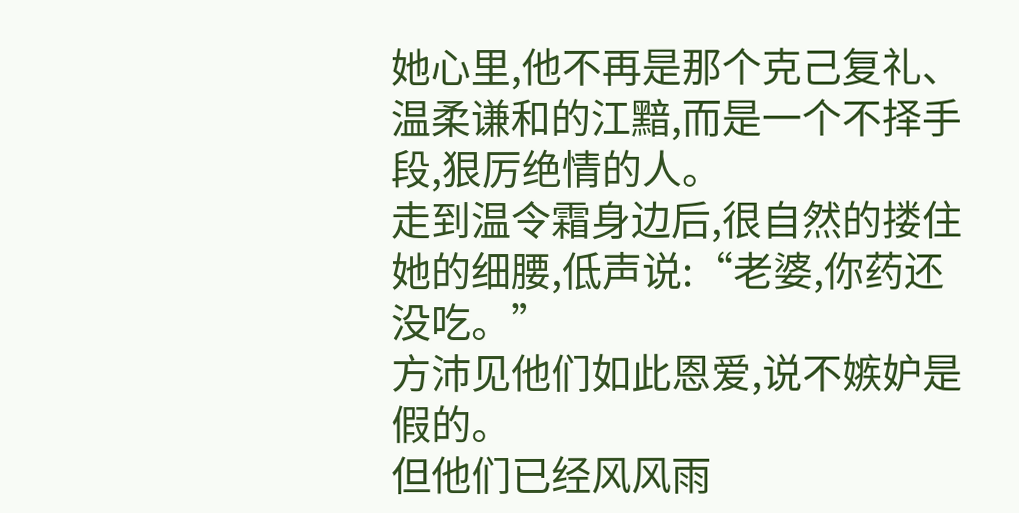她心里,他不再是那个克己复礼、温柔谦和的江黯,而是一个不择手段,狠厉绝情的人。
走到温令霜身边后,很自然的搂住她的细腰,低声说:“老婆,你药还没吃。”
方沛见他们如此恩爱,说不嫉妒是假的。
但他们已经风风雨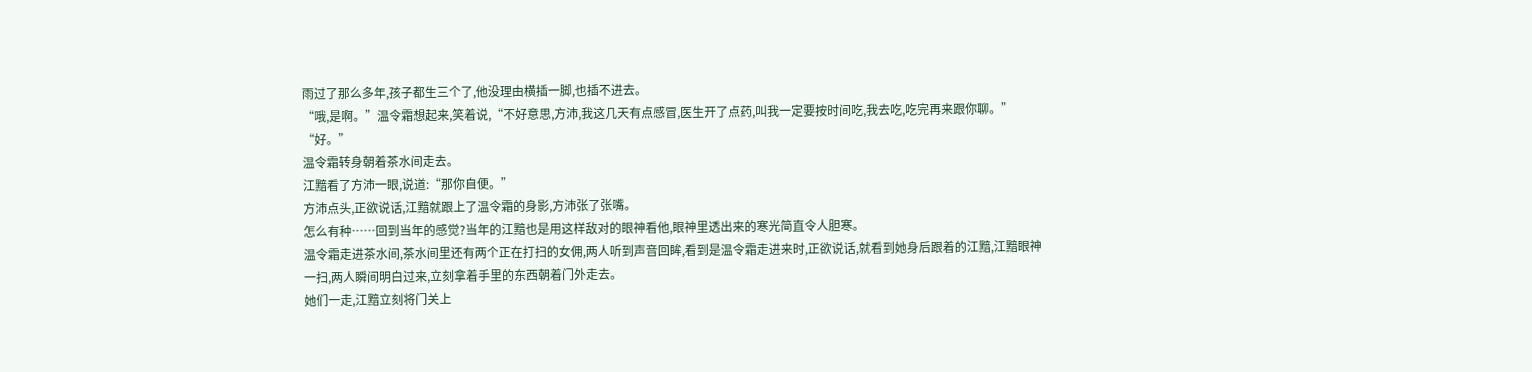雨过了那么多年,孩子都生三个了,他没理由横插一脚,也插不进去。
“哦,是啊。”温令霜想起来,笑着说,“不好意思,方沛,我这几天有点感冒,医生开了点药,叫我一定要按时间吃,我去吃,吃完再来跟你聊。”
“好。”
温令霜转身朝着茶水间走去。
江黯看了方沛一眼,说道:“那你自便。”
方沛点头,正欲说话,江黯就跟上了温令霜的身影,方沛张了张嘴。
怎么有种……回到当年的感觉?当年的江黯也是用这样敌对的眼神看他,眼神里透出来的寒光简直令人胆寒。
温令霜走进茶水间,茶水间里还有两个正在打扫的女佣,两人听到声音回眸,看到是温令霜走进来时,正欲说话,就看到她身后跟着的江黯,江黯眼神一扫,两人瞬间明白过来,立刻拿着手里的东西朝着门外走去。
她们一走,江黯立刻将门关上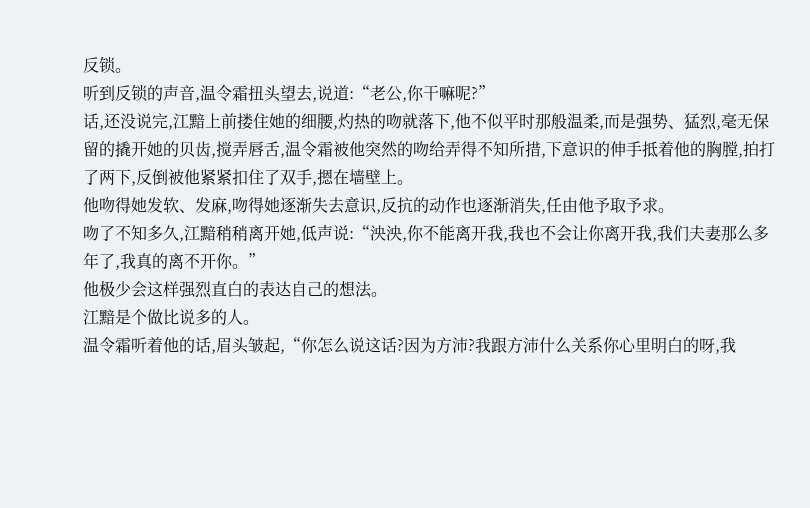反锁。
听到反锁的声音,温令霜扭头望去,说道:“老公,你干嘛呢?”
话,还没说完,江黯上前搂住她的细腰,灼热的吻就落下,他不似平时那般温柔,而是强势、猛烈,毫无保留的撬开她的贝齿,搅弄唇舌,温令霜被他突然的吻给弄得不知所措,下意识的伸手抵着他的胸膛,拍打了两下,反倒被他紧紧扣住了双手,摁在墙壁上。
他吻得她发软、发麻,吻得她逐渐失去意识,反抗的动作也逐渐消失,任由他予取予求。
吻了不知多久,江黯稍稍离开她,低声说:“泱泱,你不能离开我,我也不会让你离开我,我们夫妻那么多年了,我真的离不开你。”
他极少会这样强烈直白的表达自己的想法。
江黯是个做比说多的人。
温令霜听着他的话,眉头皱起,“你怎么说这话?因为方沛?我跟方沛什么关系你心里明白的呀,我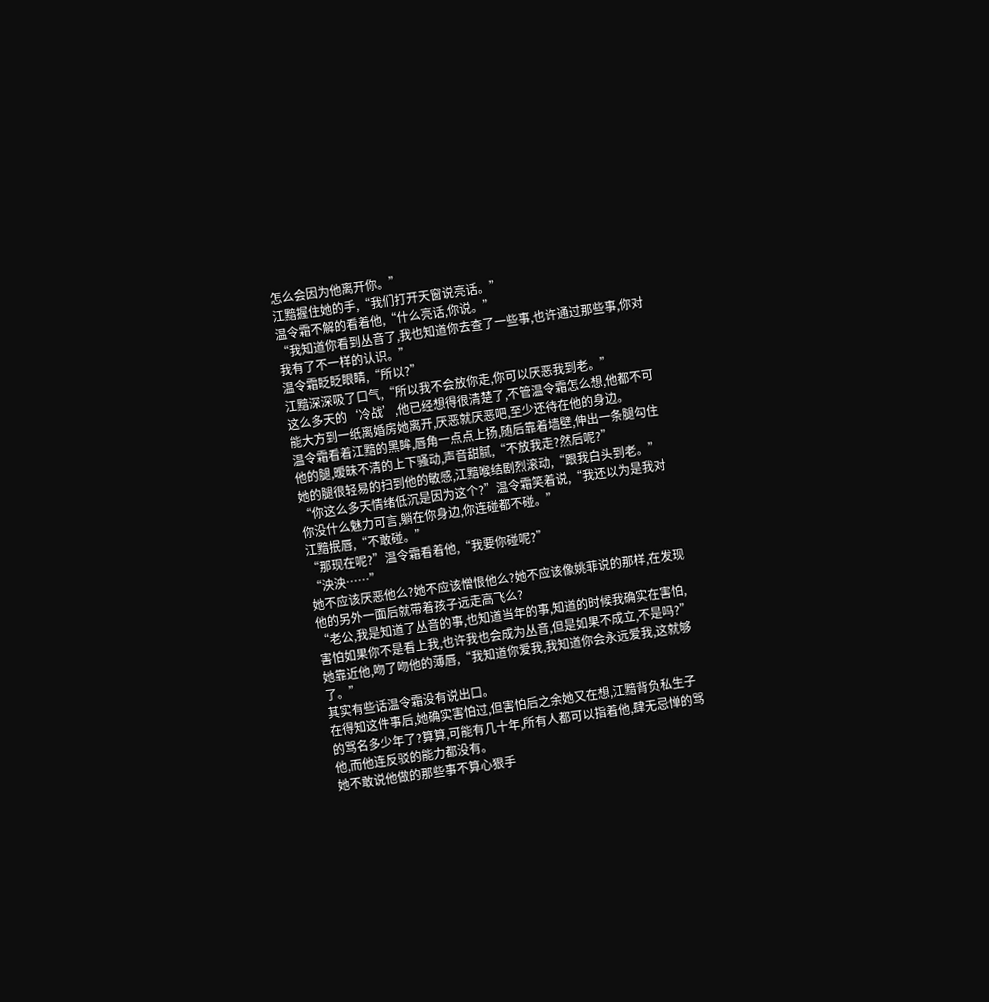怎么会因为他离开你。”
江黯握住她的手,“我们打开天窗说亮话。”
温令霜不解的看着他,“什么亮话,你说。”
“我知道你看到丛音了,我也知道你去查了一些事,也许通过那些事,你对我有了不一样的认识。”
温令霜眨眨眼睛,“所以?”
江黯深深吸了口气,“所以我不会放你走,你可以厌恶我到老。”
这么多天的‘冷战’,他已经想得很清楚了,不管温令霜怎么想,他都不可能大方到一纸离婚房她离开,厌恶就厌恶吧,至少还待在他的身边。
温令霜看着江黯的黑眸,唇角一点点上扬,随后靠着墙壁,伸出一条腿勾住他的腿,暧昧不清的上下骚动,声音甜腻,“不放我走?然后呢?”
她的腿很轻易的扫到他的敏感,江黯喉结剧烈滚动,“跟我白头到老。”
“你这么多天情绪低沉是因为这个?”温令霜笑着说,“我还以为是我对你没什么魅力可言,躺在你身边,你连碰都不碰。”
江黯抿唇,“不敢碰。”
“那现在呢?”温令霜看着他,“我要你碰呢?”
“泱泱……”
她不应该厌恶他么?她不应该憎恨他么?她不应该像姚菲说的那样,在发现他的另外一面后就带着孩子远走高飞么?
“老公,我是知道了丛音的事,也知道当年的事,知道的时候我确实在害怕,害怕如果你不是看上我,也许我也会成为丛音,但是如果不成立,不是吗?”
她靠近他,吻了吻他的薄唇,“我知道你爱我,我知道你会永远爱我,这就够了。”
其实有些话温令霜没有说出口。
在得知这件事后,她确实害怕过,但害怕后之余她又在想,江黯背负私生子的骂名多少年了?算算,可能有几十年,所有人都可以指着他,肆无忌惮的骂他,而他连反驳的能力都没有。
她不敢说他做的那些事不算心狠手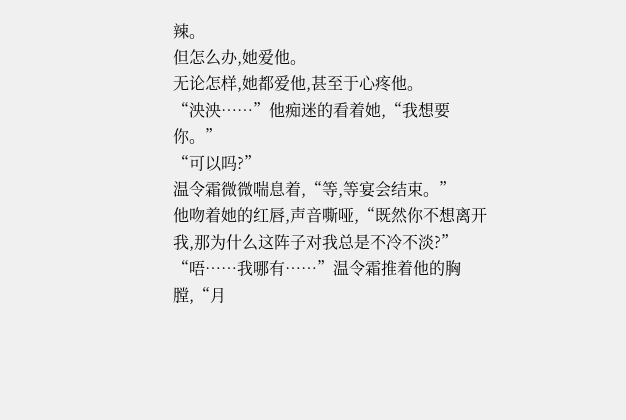辣。
但怎么办,她爱他。
无论怎样,她都爱他,甚至于心疼他。
“泱泱……”他痴迷的看着她,“我想要你。”
“可以吗?”
温令霜微微喘息着,“等,等宴会结束。”
他吻着她的红唇,声音嘶哑,“既然你不想离开我,那为什么这阵子对我总是不冷不淡?”
“唔……我哪有……”温令霜推着他的胸膛,“月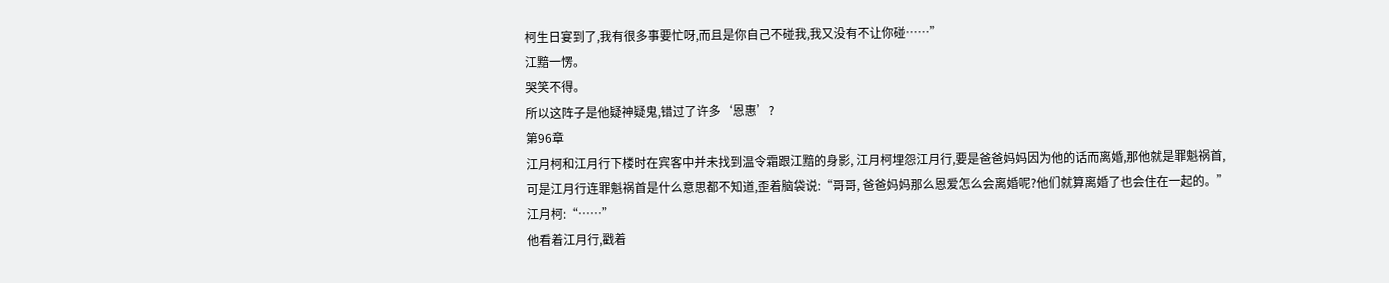柯生日宴到了,我有很多事要忙呀,而且是你自己不碰我,我又没有不让你碰……”
江黯一愣。
哭笑不得。
所以这阵子是他疑神疑鬼,错过了许多‘恩惠’?
第96章
江月柯和江月行下楼时在宾客中并未找到温令霜跟江黯的身影, 江月柯埋怨江月行,要是爸爸妈妈因为他的话而离婚,那他就是罪魁祸首, 可是江月行连罪魁祸首是什么意思都不知道,歪着脑袋说:“哥哥, 爸爸妈妈那么恩爱怎么会离婚呢?他们就算离婚了也会住在一起的。”
江月柯:“……”
他看着江月行,戳着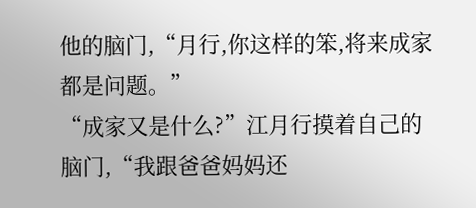他的脑门,“月行,你这样的笨,将来成家都是问题。”
“成家又是什么?”江月行摸着自己的脑门,“我跟爸爸妈妈还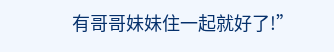有哥哥妹妹住一起就好了!”